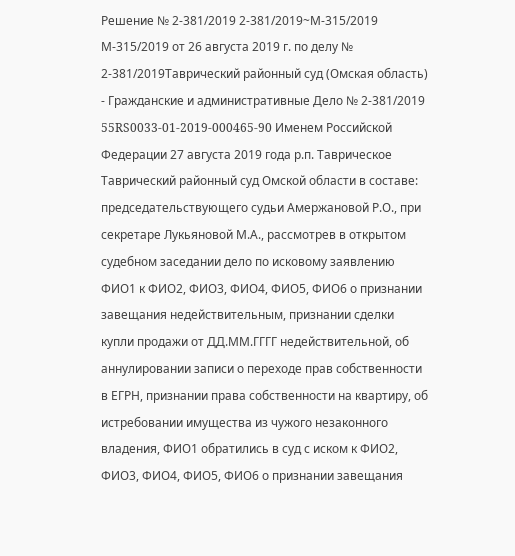Решение № 2-381/2019 2-381/2019~М-315/2019 М-315/2019 от 26 августа 2019 г. по делу № 2-381/2019Таврический районный суд (Омская область) - Гражданские и административные Дело № 2-381/2019 55RS0033-01-2019-000465-90 Именем Российской Федерации 27 августа 2019 года р.п. Таврическое Таврический районный суд Омской области в составе: председательствующего судьи Амержановой Р.О., при секретаре Лукьяновой М.А., рассмотрев в открытом судебном заседании дело по исковому заявлению ФИО1 к ФИО2, ФИО3, ФИО4, ФИО5, ФИО6 о признании завещания недействительным, признании сделки купли продажи от ДД.ММ.ГГГГ недействительной, об аннулировании записи о переходе прав собственности в ЕГРН, признании права собственности на квартиру, об истребовании имущества из чужого незаконного владения, ФИО1 обратились в суд с иском к ФИО2, ФИО3, ФИО4, ФИО5, ФИО6 о признании завещания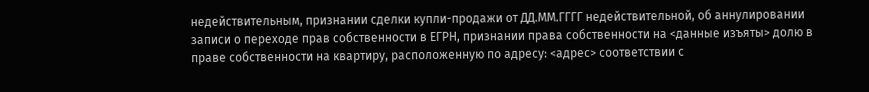недействительным, признании сделки купли-продажи от ДД.ММ.ГГГГ недействительной, об аннулировании записи о переходе прав собственности в ЕГРН, признании права собственности на <данные изъяты> долю в праве собственности на квартиру, расположенную по адресу: <адрес> соответствии с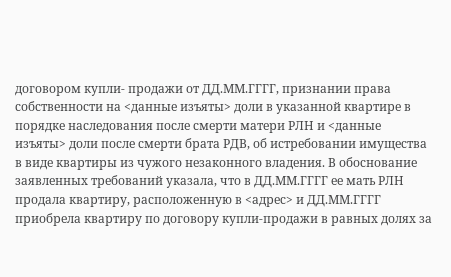договором купли- продажи от ДД.ММ.ГГГГ, признании права собственности на <данные изъяты> доли в указанной квартире в порядке наследования после смерти матери РЛН и <данные изъяты> доли после смерти брата РДВ, об истребовании имущества в виде квартиры из чужого незаконного владения. В обоснование заявленных требований указала, что в ДД.ММ.ГГГГ ее мать РЛН продала квартиру, расположенную в <адрес> и ДД.ММ.ГГГГ приобрела квартиру по договору купли-продажи в равных долях за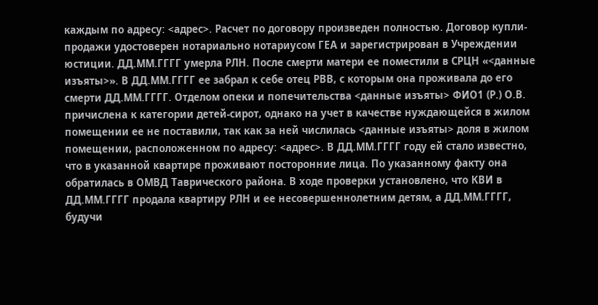каждым по адресу: <адрес>. Расчет по договору произведен полностью. Договор купли-продажи удостоверен нотариально нотариусом ГЕА и зарегистрирован в Учреждении юстиции. ДД.ММ.ГГГГ умерла РЛН. После смерти матери ее поместили в СРЦН «<данные изъяты>». В ДД.ММ.ГГГГ ее забрал к себе отец РВВ, с которым она проживала до его смерти ДД.ММ.ГГГГ. Отделом опеки и попечительства <данные изъяты> ФИО1 (Р.) О.В. причислена к категории детей-сирот, однако на учет в качестве нуждающейся в жилом помещении ее не поставили, так как за ней числилась <данные изъяты> доля в жилом помещении, расположенном по адресу: <адрес>. В ДД.ММ.ГГГГ году ей стало известно, что в указанной квартире проживают посторонние лица. По указанному факту она обратилась в ОМВД Таврического района. В ходе проверки установлено, что КВИ в ДД.ММ.ГГГГ продала квартиру РЛН и ее несовершеннолетним детям, а ДД.ММ.ГГГГ, будучи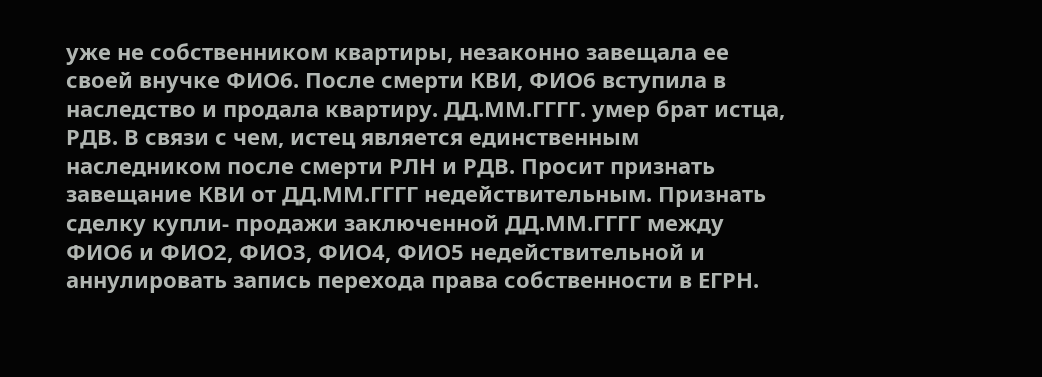уже не собственником квартиры, незаконно завещала ее своей внучке ФИО6. После смерти КВИ, ФИО6 вступила в наследство и продала квартиру. ДД.ММ.ГГГГ. умер брат истца, РДВ. В связи с чем, истец является единственным наследником после смерти РЛН и РДВ. Просит признать завещание КВИ от ДД.ММ.ГГГГ недействительным. Признать сделку купли- продажи заключенной ДД.ММ.ГГГГ между ФИО6 и ФИО2, ФИО3, ФИО4, ФИО5 недействительной и аннулировать запись перехода права собственности в ЕГРН.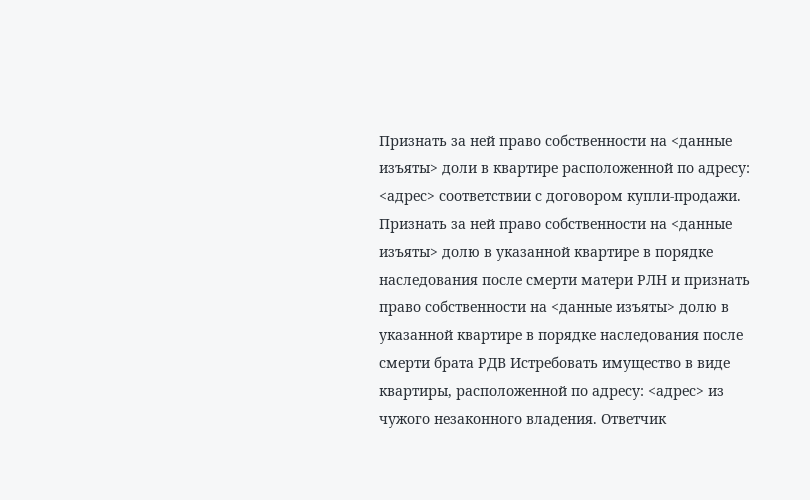Признать за ней право собственности на <данные изъяты> доли в квартире расположенной по адресу: <адрес> соответствии с договором купли-продажи. Признать за ней право собственности на <данные изъяты> долю в указанной квартире в порядке наследования после смерти матери РЛН и признать право собственности на <данные изъяты> долю в указанной квартире в порядке наследования после смерти брата РДВ Истребовать имущество в виде квартиры, расположенной по адресу: <адрес> из чужого незаконного владения. Ответчик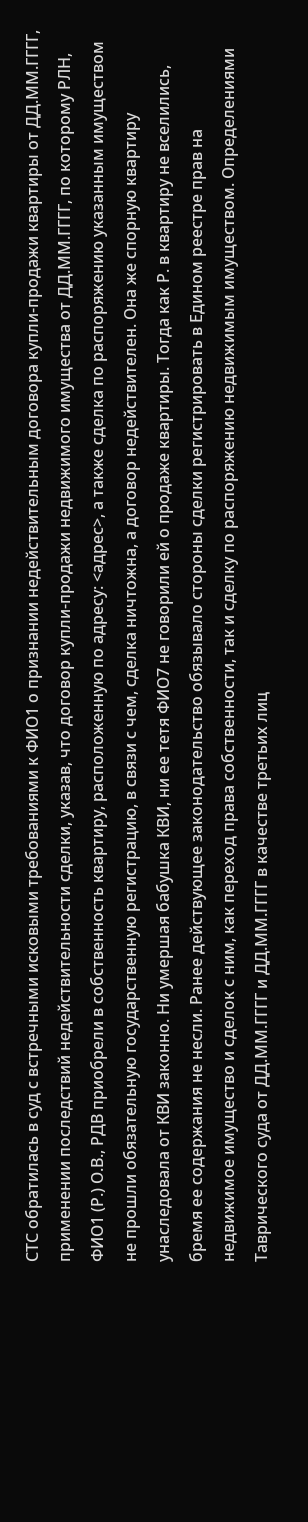СТС обратилась в суд с встречными исковыми требованиями к ФИО1 о признании недействительным договора купли-продажи квартиры от ДД.ММ.ГГГГ, применении последствий недействительности сделки, указав, что договор купли-продажи недвижимого имущества от ДД.ММ.ГГГГ, по которому РЛН, ФИО1 (Р.) О.В., РДВ приобрели в собственность квартиру, расположенную по адресу: <адрес>, а также сделка по распоряжению указанным имуществом не прошли обязательную государственную регистрацию, в связи с чем, сделка ничтожна, а договор недействителен. Она же спорную квартиру унаследовала от КВИ законно. Ни умершая бабушка КВИ, ни ее тетя ФИО7 не говорили ей о продаже квартиры. Тогда как Р. в квартиру не вселились, бремя ее содержания не несли. Ранее действующее законодательство обязывало стороны сделки регистрировать в Едином реестре прав на недвижимое имущество и сделок с ним, как переход права собственности, так и сделку по распоряжению недвижимым имуществом. Определениями Таврического суда от ДД.ММ.ГГГГ и ДД.ММ.ГГГГ в качестве третьих лиц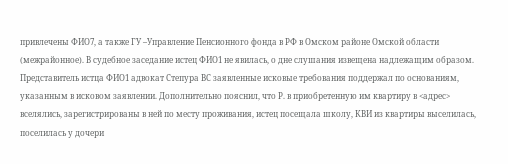привлечены ФИО7, а также ГУ –Управление Пенсионного фонда в РФ в Омском районе Омской области (межрайонное). В судебное заседание истец ФИО1 не явилась, о дне слушания извещена надлежащим образом. Представитель истца ФИО1 адвокат Степура ВС заявленные исковые требования поддержал по основаниям, указанным в исковом заявлении. Дополнительно пояснил, что Р. в приобретенную им квартиру в <адрес> вселялись, зарегистрированы в ней по месту проживания, истец посещала школу, КВИ из квартиры выселилась, поселилась у дочери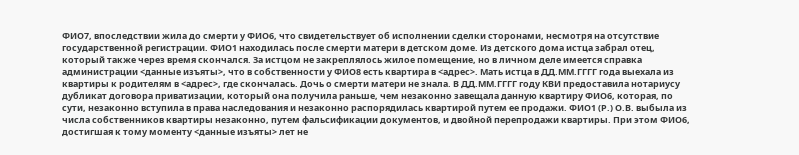ФИО7, впоследствии жила до смерти у ФИО6, что свидетельствует об исполнении сделки сторонами, несмотря на отсутствие государственной регистрации. ФИО1 находилась после смерти матери в детском доме. Из детского дома истца забрал отец, который также через время скончался. За истцом не закреплялось жилое помещение, но в личном деле имеется справка администрации <данные изъяты>, что в собственности у ФИО8 есть квартира в <адрес>. Мать истца в ДД.ММ.ГГГГ года выехала из квартиры к родителям в <адрес>, где скончалась. Дочь о смерти матери не знала. В ДД.ММ.ГГГГ году КВИ предоставила нотариусу дубликат договора приватизации, который она получила раньше, чем незаконно завещала данную квартиру ФИО6, которая, по сути, незаконно вступила в права наследования и незаконно распорядилась квартирой путем ее продажи. ФИО1 (Р.) О.В. выбыла из числа собственников квартиры незаконно, путем фальсификации документов, и двойной перепродажи квартиры. При этом ФИО6, достигшая к тому моменту <данные изъяты> лет не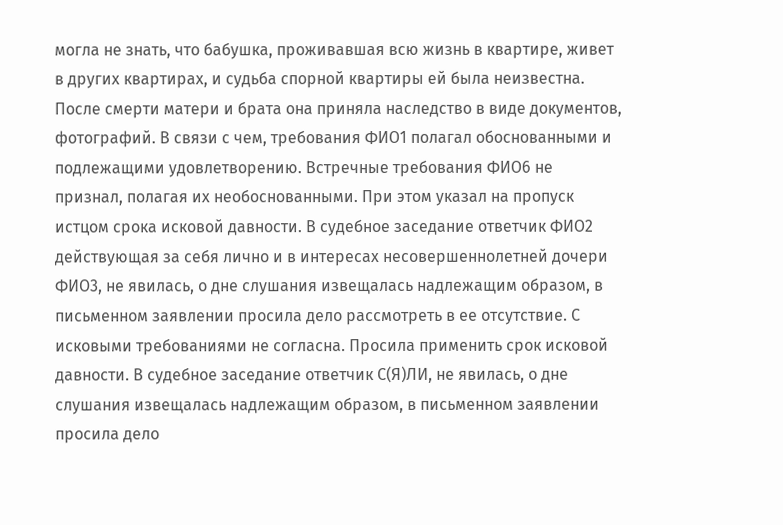могла не знать, что бабушка, проживавшая всю жизнь в квартире, живет в других квартирах, и судьба спорной квартиры ей была неизвестна. После смерти матери и брата она приняла наследство в виде документов, фотографий. В связи с чем, требования ФИО1 полагал обоснованными и подлежащими удовлетворению. Встречные требования ФИО6 не признал, полагая их необоснованными. При этом указал на пропуск истцом срока исковой давности. В судебное заседание ответчик ФИО2 действующая за себя лично и в интересах несовершеннолетней дочери ФИО3, не явилась, о дне слушания извещалась надлежащим образом, в письменном заявлении просила дело рассмотреть в ее отсутствие. С исковыми требованиями не согласна. Просила применить срок исковой давности. В судебное заседание ответчик С(Я)ЛИ, не явилась, о дне слушания извещалась надлежащим образом, в письменном заявлении просила дело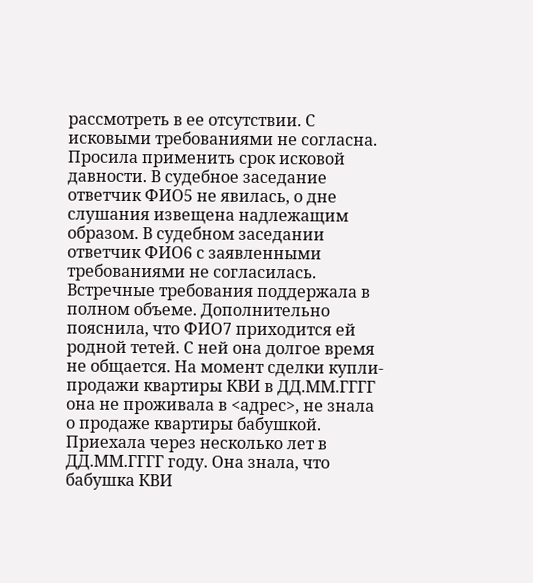рассмотреть в ее отсутствии. С исковыми требованиями не согласна. Просила применить срок исковой давности. В судебное заседание ответчик ФИО5 не явилась, о дне слушания извещена надлежащим образом. В судебном заседании ответчик ФИО6 с заявленными требованиями не согласилась. Встречные требования поддержала в полном объеме. Дополнительно пояснила, что ФИО7 приходится ей родной тетей. С ней она долгое время не общается. На момент сделки купли-продажи квартиры КВИ в ДД.ММ.ГГГГ она не проживала в <адрес>, не знала о продаже квартиры бабушкой. Приехала через несколько лет в ДД.ММ.ГГГГ году. Она знала, что бабушка КВИ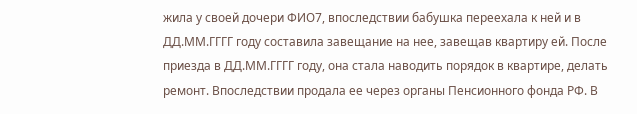жила у своей дочери ФИО7, впоследствии бабушка переехала к ней и в ДД.ММ.ГГГГ году составила завещание на нее, завещав квартиру ей. После приезда в ДД.ММ.ГГГГ году, она стала наводить порядок в квартире, делать ремонт. Впоследствии продала ее через органы Пенсионного фонда РФ. В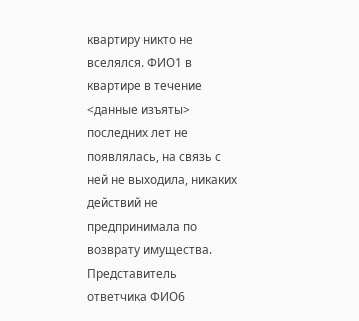квартиру никто не вселялся. ФИО1 в квартире в течение <данные изъяты> последних лет не появлялась, на связь с ней не выходила, никаких действий не предпринимала по возврату имущества. Представитель ответчика ФИО6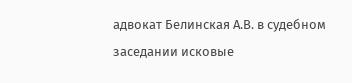адвокат Белинская А.В. в судебном заседании исковые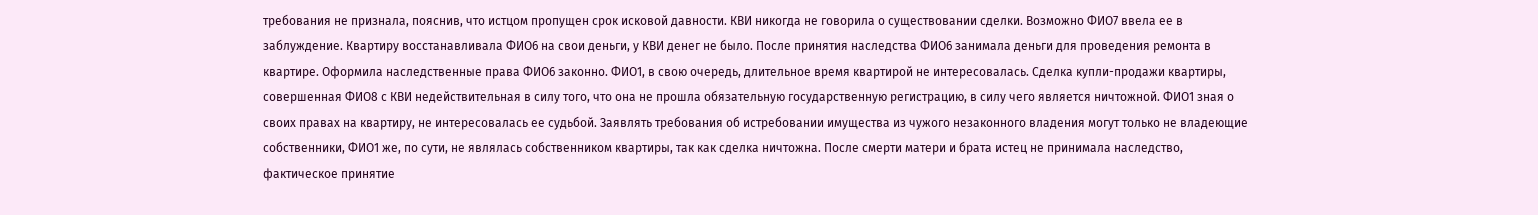требования не признала, пояснив, что истцом пропущен срок исковой давности. КВИ никогда не говорила о существовании сделки. Возможно ФИО7 ввела ее в заблуждение. Квартиру восстанавливала ФИО6 на свои деньги, у КВИ денег не было. После принятия наследства ФИО6 занимала деньги для проведения ремонта в квартире. Оформила наследственные права ФИО6 законно. ФИО1, в свою очередь, длительное время квартирой не интересовалась. Сделка купли-продажи квартиры, совершенная ФИО8 с КВИ недействительная в силу того, что она не прошла обязательную государственную регистрацию, в силу чего является ничтожной. ФИО1 зная о своих правах на квартиру, не интересовалась ее судьбой. Заявлять требования об истребовании имущества из чужого незаконного владения могут только не владеющие собственники, ФИО1 же, по сути, не являлась собственником квартиры, так как сделка ничтожна. После смерти матери и брата истец не принимала наследство, фактическое принятие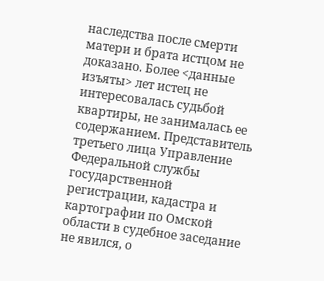наследства после смерти матери и брата истцом не доказано. Более <данные изъяты> лет истец не интересовалась судьбой квартиры, не занималась ее содержанием. Представитель третьего лица Управление Федеральной службы государственной регистрации, кадастра и картографии по Омской области в судебное заседание не явился, о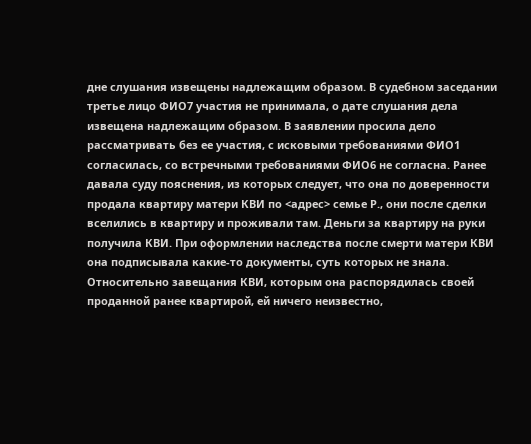дне слушания извещены надлежащим образом. В судебном заседании третье лицо ФИО7 участия не принимала, о дате слушания дела извещена надлежащим образом. В заявлении просила дело рассматривать без ее участия, с исковыми требованиями ФИО1 согласилась, со встречными требованиями ФИО6 не согласна. Ранее давала суду пояснения, из которых следует, что она по доверенности продала квартиру матери КВИ по <адрес> семье Р., они после сделки вселились в квартиру и проживали там. Деньги за квартиру на руки получила КВИ. При оформлении наследства после смерти матери КВИ она подписывала какие-то документы, суть которых не знала. Относительно завещания КВИ, которым она распорядилась своей проданной ранее квартирой, ей ничего неизвестно,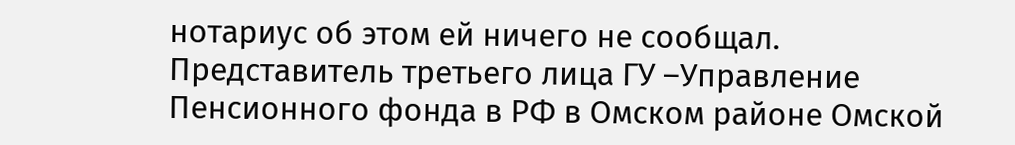нотариус об этом ей ничего не сообщал. Представитель третьего лица ГУ –Управление Пенсионного фонда в РФ в Омском районе Омской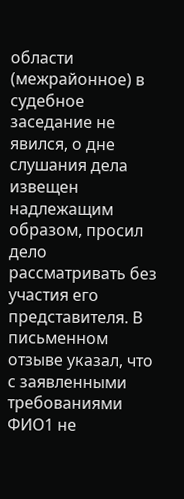области (межрайонное) в судебное заседание не явился, о дне слушания дела извещен надлежащим образом, просил дело рассматривать без участия его представителя. В письменном отзыве указал, что с заявленными требованиями ФИО1 не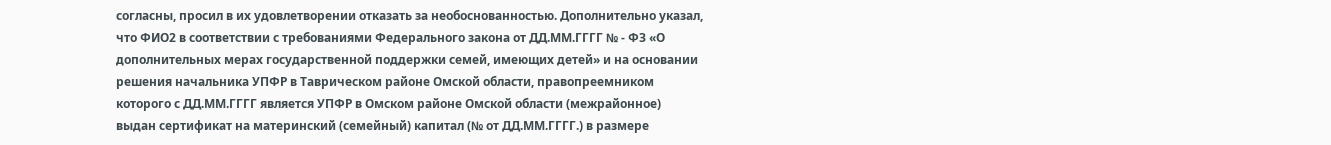согласны, просил в их удовлетворении отказать за необоснованностью. Дополнительно указал, что ФИО2 в соответствии с требованиями Федерального закона от ДД.ММ.ГГГГ № - ФЗ «О дополнительных мерах государственной поддержки семей, имеющих детей» и на основании решения начальника УПФР в Таврическом районе Омской области, правопреемником которого с ДД.ММ.ГГГГ является УПФР в Омском районе Омской области (межрайонное) выдан сертификат на материнский (семейный) капитал (№ от ДД.ММ.ГГГГ.) в размере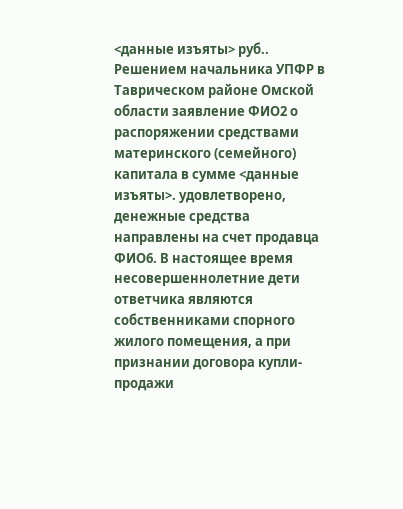<данные изъяты> руб.. Решением начальника УПФР в Таврическом районе Омской области заявление ФИО2 о распоряжении средствами материнского (семейного) капитала в сумме <данные изъяты>. удовлетворено, денежные средства направлены на счет продавца ФИО6. В настоящее время несовершеннолетние дети ответчика являются собственниками спорного жилого помещения, а при признании договора купли-продажи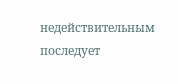недействительным последует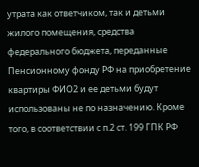утрата как ответчиком, так и детьми жилого помещения, средства федерального бюджета, переданные Пенсионному фонду РФ на приобретение квартиры ФИО2 и ее детьми будут использованы не по назначению. Кроме того, в соответствии с п.2 ст. 199 ГПК РФ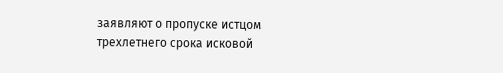заявляют о пропуске истцом трехлетнего срока исковой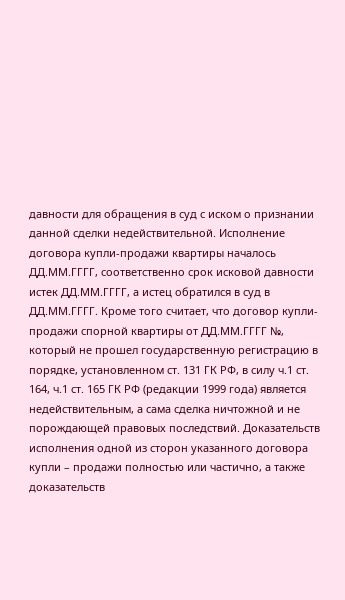давности для обращения в суд с иском о признании данной сделки недействительной. Исполнение договора купли-продажи квартиры началось ДД.ММ.ГГГГ, соответственно срок исковой давности истек ДД.ММ.ГГГГ, а истец обратился в суд в ДД.ММ.ГГГГ. Кроме того считает, что договор купли-продажи спорной квартиры от ДД.ММ.ГГГГ №, который не прошел государственную регистрацию в порядке, установленном ст. 131 ГК РФ, в силу ч.1 ст. 164, ч.1 ст. 165 ГК РФ (редакции 1999 года) является недействительным, а сама сделка ничтожной и не порождающей правовых последствий. Доказательств исполнения одной из сторон указанного договора купли – продажи полностью или частично, а также доказательств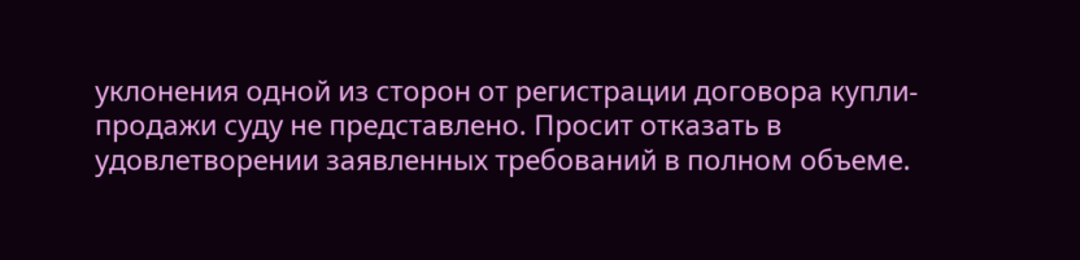уклонения одной из сторон от регистрации договора купли-продажи суду не представлено. Просит отказать в удовлетворении заявленных требований в полном объеме.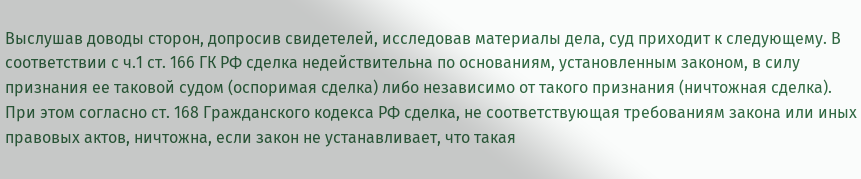Выслушав доводы сторон, допросив свидетелей, исследовав материалы дела, суд приходит к следующему. В соответствии с ч.1 ст. 166 ГК РФ сделка недействительна по основаниям, установленным законом, в силу признания ее таковой судом (оспоримая сделка) либо независимо от такого признания (ничтожная сделка). При этом согласно ст. 168 Гражданского кодекса РФ сделка, не соответствующая требованиям закона или иных правовых актов, ничтожна, если закон не устанавливает, что такая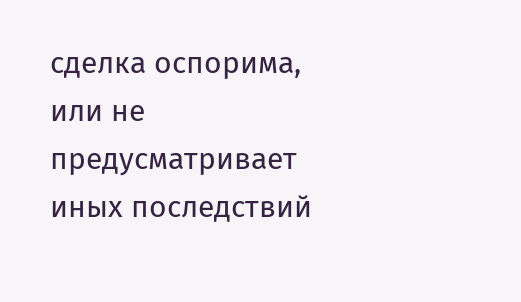сделка оспорима, или не предусматривает иных последствий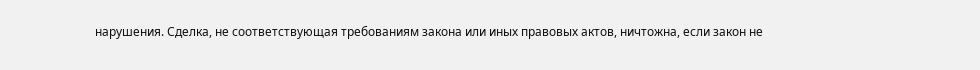нарушения. Сделка, не соответствующая требованиям закона или иных правовых актов, ничтожна, если закон не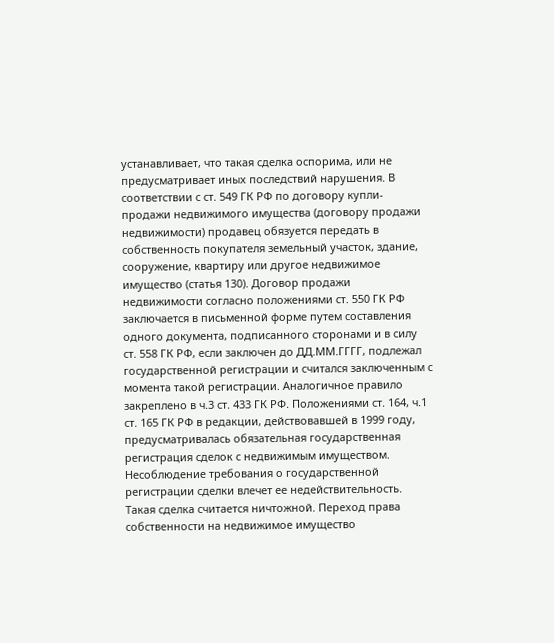устанавливает, что такая сделка оспорима, или не предусматривает иных последствий нарушения. В соответствии с ст. 549 ГК РФ по договору купли-продажи недвижимого имущества (договору продажи недвижимости) продавец обязуется передать в собственность покупателя земельный участок, здание, сооружение, квартиру или другое недвижимое имущество (статья 130). Договор продажи недвижимости согласно положениями ст. 550 ГК РФ заключается в письменной форме путем составления одного документа, подписанного сторонами и в силу ст. 558 ГК РФ, если заключен до ДД.ММ.ГГГГ, подлежал государственной регистрации и считался заключенным с момента такой регистрации. Аналогичное правило закреплено в ч.3 ст. 433 ГК РФ. Положениями ст. 164, ч.1 ст. 165 ГК РФ в редакции, действовавшей в 1999 году, предусматривалась обязательная государственная регистрация сделок с недвижимым имуществом. Несоблюдение требования о государственной регистрации сделки влечет ее недействительность. Такая сделка считается ничтожной. Переход права собственности на недвижимое имущество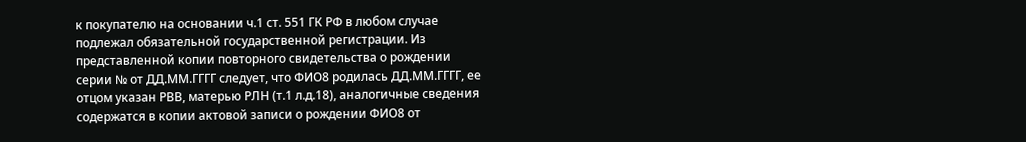к покупателю на основании ч.1 ст. 551 ГК РФ в любом случае подлежал обязательной государственной регистрации. Из представленной копии повторного свидетельства о рождении серии № от ДД.ММ.ГГГГ следует, что ФИО8 родилась ДД.ММ.ГГГГ, ее отцом указан РВВ, матерью РЛН (т.1 л.д.18), аналогичные сведения содержатся в копии актовой записи о рождении ФИО8 от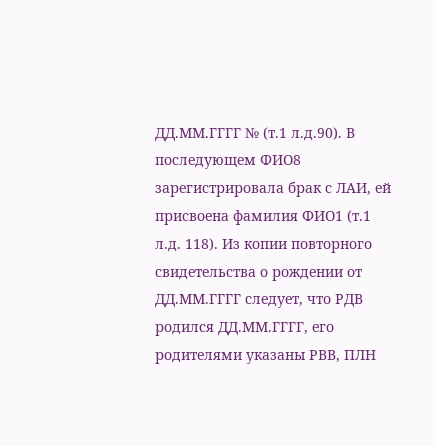ДД.ММ.ГГГГ № (т.1 л.д.90). В последующем ФИО8 зарегистрировала брак с ЛАИ, ей присвоена фамилия ФИО1 (т.1 л.д. 118). Из копии повторного свидетельства о рождении от ДД.ММ.ГГГГ следует, что РДВ родился ДД.ММ.ГГГГ, его родителями указаны РВВ, ПЛН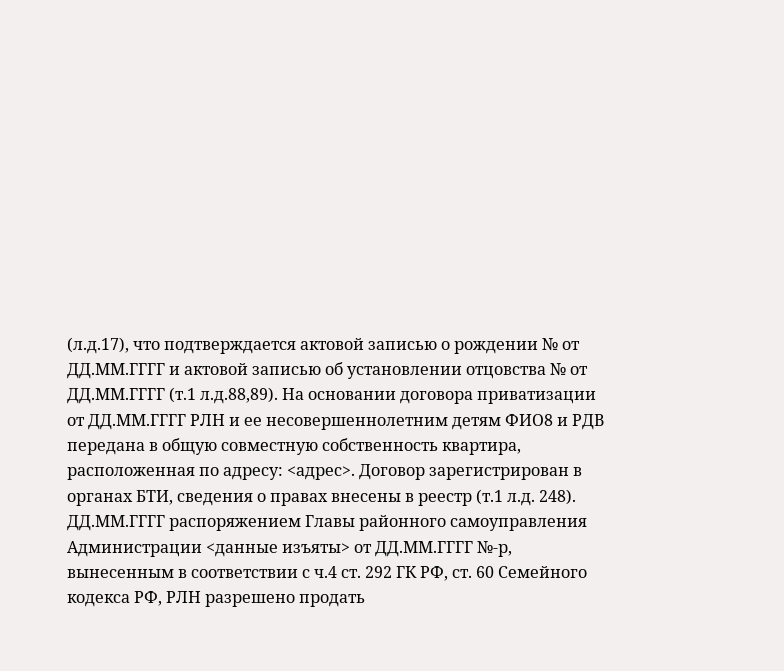(л.д.17), что подтверждается актовой записью о рождении № от ДД.ММ.ГГГГ и актовой записью об установлении отцовства № от ДД.ММ.ГГГГ (т.1 л.д.88,89). На основании договора приватизации от ДД.ММ.ГГГГ РЛН и ее несовершеннолетним детям ФИО8 и РДВ передана в общую совместную собственность квартира, расположенная по адресу: <адрес>. Договор зарегистрирован в органах БТИ, сведения о правах внесены в реестр (т.1 л.д. 248). ДД.ММ.ГГГГ распоряжением Главы районного самоуправления Администрации <данные изъяты> от ДД.ММ.ГГГГ №-р, вынесенным в соответствии с ч.4 ст. 292 ГК РФ, ст. 60 Семейного кодекса РФ, РЛН разрешено продать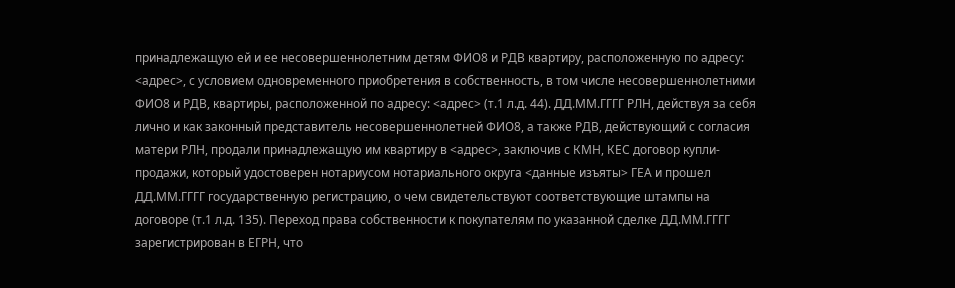принадлежащую ей и ее несовершеннолетним детям ФИО8 и РДВ квартиру, расположенную по адресу: <адрес>, с условием одновременного приобретения в собственность, в том числе несовершеннолетними ФИО8 и РДВ, квартиры, расположенной по адресу: <адрес> (т.1 л.д. 44). ДД.ММ.ГГГГ РЛН, действуя за себя лично и как законный представитель несовершеннолетней ФИО8, а также РДВ, действующий с согласия матери РЛН, продали принадлежащую им квартиру в <адрес>, заключив с КМН, КЕС договор купли-продажи, который удостоверен нотариусом нотариального округа <данные изъяты> ГЕА и прошел ДД.ММ.ГГГГ государственную регистрацию, о чем свидетельствуют соответствующие штампы на договоре (т.1 л.д. 135). Переход права собственности к покупателям по указанной сделке ДД.ММ.ГГГГ зарегистрирован в ЕГРН, что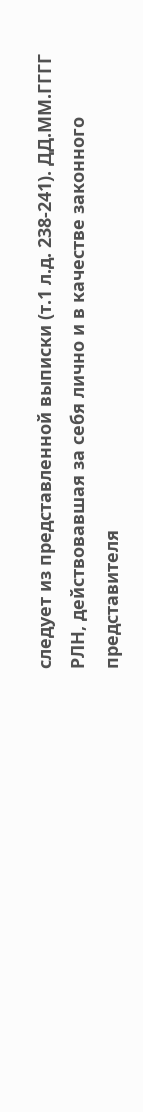следует из представленной выписки (т.1 л.д. 238-241). ДД.ММ.ГГГГ РЛН, действовавшая за себя лично и в качестве законного представителя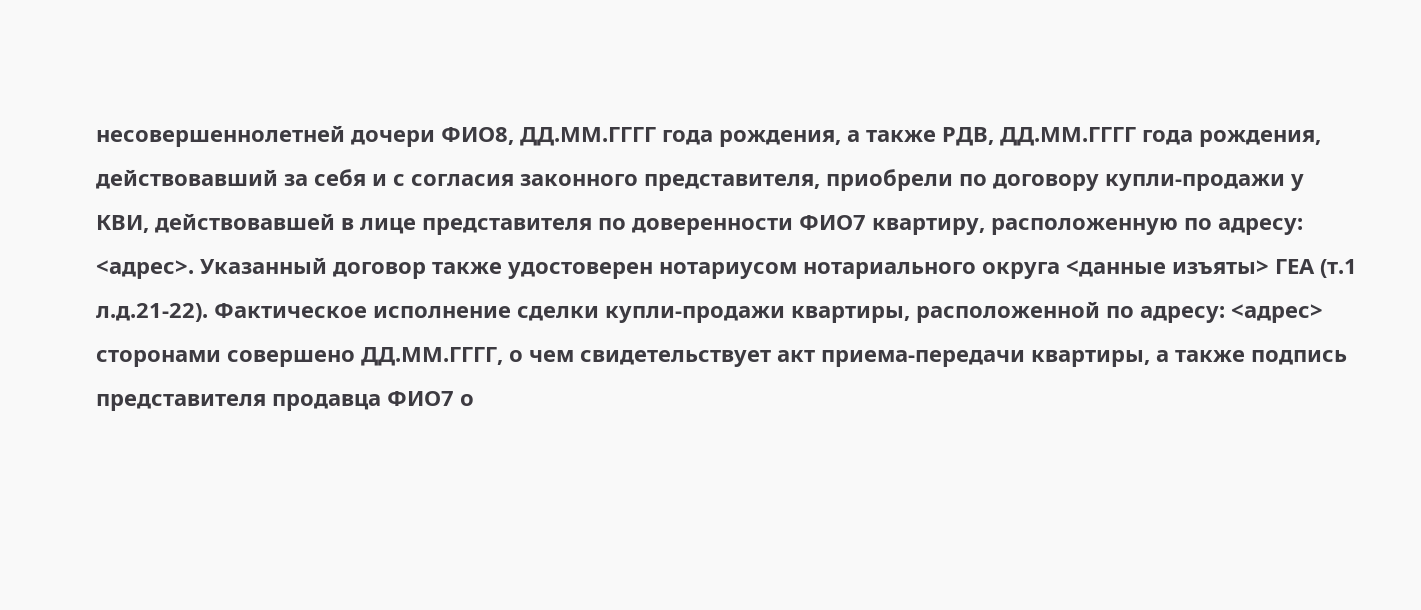несовершеннолетней дочери ФИО8, ДД.ММ.ГГГГ года рождения, а также РДВ, ДД.ММ.ГГГГ года рождения, действовавший за себя и с согласия законного представителя, приобрели по договору купли-продажи у КВИ, действовавшей в лице представителя по доверенности ФИО7 квартиру, расположенную по адресу: <адрес>. Указанный договор также удостоверен нотариусом нотариального округа <данные изъяты> ГЕА (т.1 л.д.21-22). Фактическое исполнение сделки купли-продажи квартиры, расположенной по адресу: <адрес> сторонами совершено ДД.ММ.ГГГГ, о чем свидетельствует акт приема-передачи квартиры, а также подпись представителя продавца ФИО7 о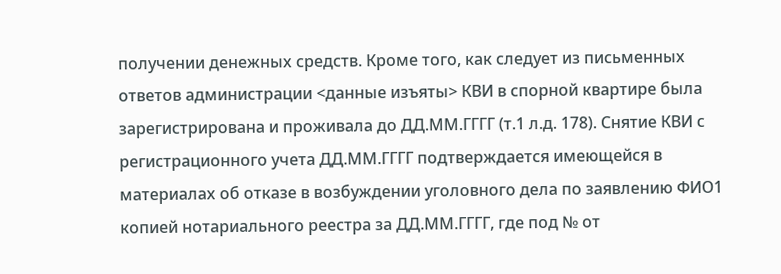получении денежных средств. Кроме того, как следует из письменных ответов администрации <данные изъяты> КВИ в спорной квартире была зарегистрирована и проживала до ДД.ММ.ГГГГ (т.1 л.д. 178). Снятие КВИ с регистрационного учета ДД.ММ.ГГГГ подтверждается имеющейся в материалах об отказе в возбуждении уголовного дела по заявлению ФИО1 копией нотариального реестра за ДД.ММ.ГГГГ, где под № от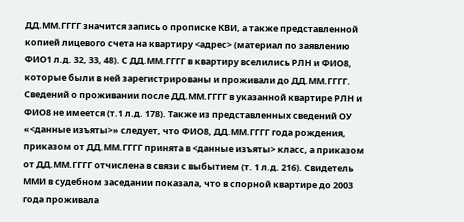ДД.ММ.ГГГГ значится запись о прописке КВИ, а также представленной копией лицевого счета на квартиру <адрес> (материал по заявлению ФИО1 л.д. 32, 33, 48). С ДД.ММ.ГГГГ в квартиру вселились РЛН и ФИО8, которые были в ней зарегистрированы и проживали до ДД.ММ.ГГГГ. Сведений о проживании после ДД.ММ.ГГГГ в указанной квартире РЛН и ФИО8 не имеется (т.1 л.д. 178). Также из представленных сведений ОУ «<данные изъяты>» следует, что ФИО8, ДД.ММ.ГГГГ года рождения, приказом от ДД.ММ.ГГГГ принята в <данные изъяты> класс, а приказом от ДД.ММ.ГГГГ отчислена в связи с выбытием (т. 1 л.д. 216). Свидетель ММИ в судебном заседании показала, что в спорной квартире до 2003 года проживала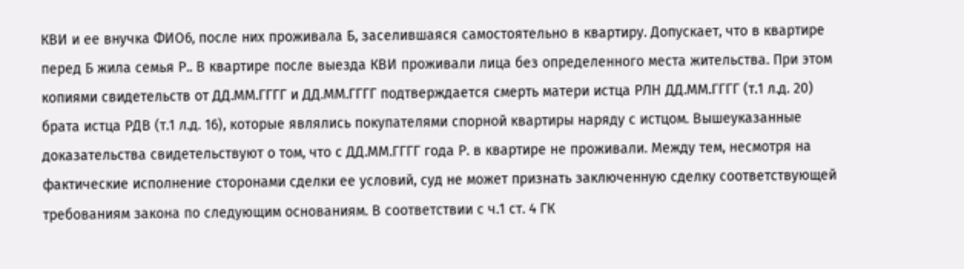КВИ и ее внучка ФИО6, после них проживала Б, заселившаяся самостоятельно в квартиру. Допускает, что в квартире перед Б жила семья Р.. В квартире после выезда КВИ проживали лица без определенного места жительства. При этом копиями свидетельств от ДД.ММ.ГГГГ и ДД.ММ.ГГГГ подтверждается смерть матери истца РЛН ДД.ММ.ГГГГ (т.1 л.д. 20) брата истца РДВ (т.1 л.д. 16), которые являлись покупателями спорной квартиры наряду с истцом. Вышеуказанные доказательства свидетельствуют о том, что с ДД.ММ.ГГГГ года Р. в квартире не проживали. Между тем, несмотря на фактические исполнение сторонами сделки ее условий, суд не может признать заключенную сделку соответствующей требованиям закона по следующим основаниям. В соответствии с ч.1 ст. 4 ГК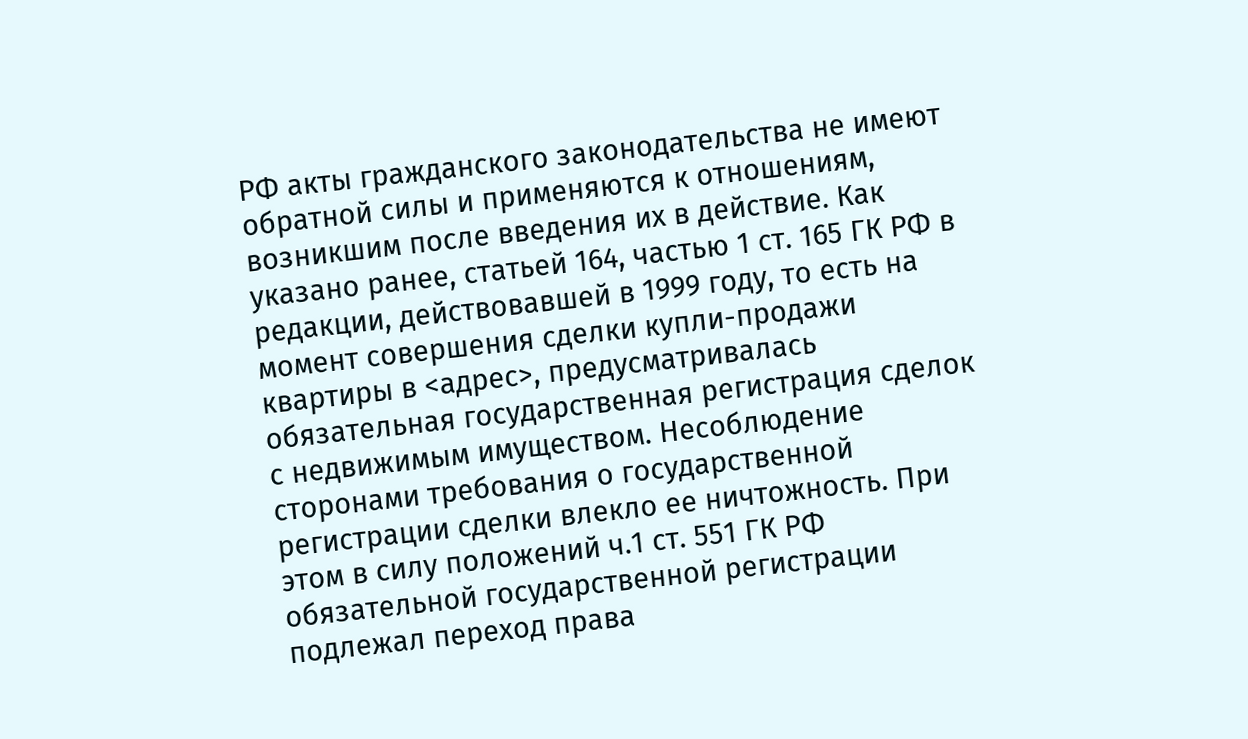РФ акты гражданского законодательства не имеют обратной силы и применяются к отношениям, возникшим после введения их в действие. Как указано ранее, статьей 164, частью 1 ст. 165 ГК РФ в редакции, действовавшей в 1999 году, то есть на момент совершения сделки купли-продажи квартиры в <адрес>, предусматривалась обязательная государственная регистрация сделок с недвижимым имуществом. Несоблюдение сторонами требования о государственной регистрации сделки влекло ее ничтожность. При этом в силу положений ч.1 ст. 551 ГК РФ обязательной государственной регистрации подлежал переход права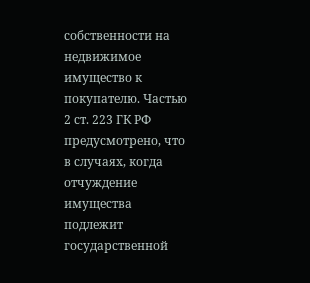собственности на недвижимое имущество к покупателю. Частью 2 ст. 223 ГК РФ предусмотрено, что в случаях, когда отчуждение имущества подлежит государственной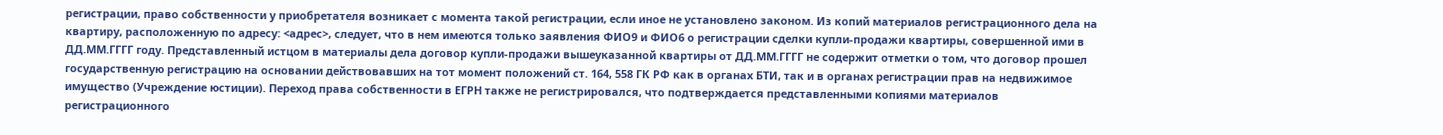регистрации, право собственности у приобретателя возникает с момента такой регистрации, если иное не установлено законом. Из копий материалов регистрационного дела на квартиру, расположенную по адресу: <адрес>, следует, что в нем имеются только заявления ФИО9 и ФИО6 о регистрации сделки купли-продажи квартиры, совершенной ими в ДД.ММ.ГГГГ году. Представленный истцом в материалы дела договор купли-продажи вышеуказанной квартиры от ДД.ММ.ГГГГ не содержит отметки о том, что договор прошел государственную регистрацию на основании действовавших на тот момент положений ст. 164, 558 ГК РФ как в органах БТИ, так и в органах регистрации прав на недвижимое имущество (Учреждение юстиции). Переход права собственности в ЕГРН также не регистрировался, что подтверждается представленными копиями материалов регистрационного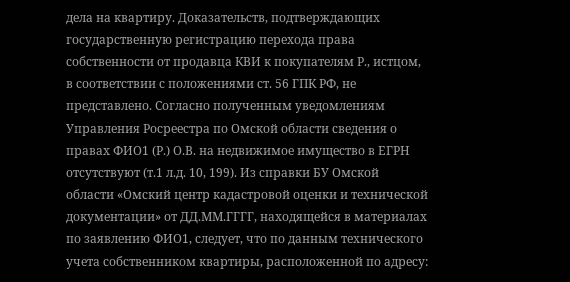дела на квартиру. Доказательств, подтверждающих государственную регистрацию перехода права собственности от продавца КВИ к покупателям Р., истцом, в соответствии с положениями ст. 56 ГПК РФ, не представлено. Согласно полученным уведомлениям Управления Росреестра по Омской области сведения о правах ФИО1 (Р.) О.В. на недвижимое имущество в ЕГРН отсутствуют (т.1 л.д. 10, 199). Из справки БУ Омской области «Омский центр кадастровой оценки и технической документации» от ДД.ММ.ГГГГ, находящейся в материалах по заявлению ФИО1, следует, что по данным технического учета собственником квартиры, расположенной по адресу: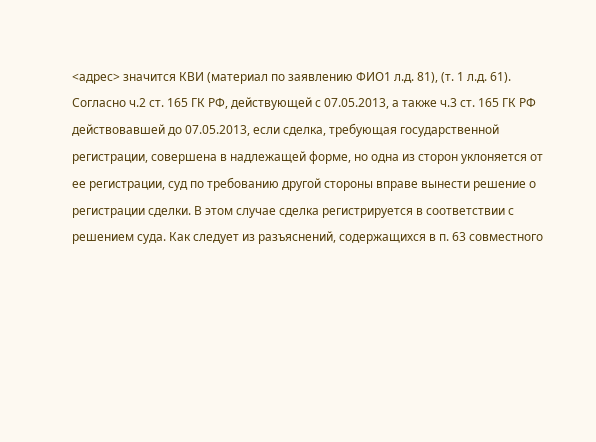<адрес> значится КВИ (материал по заявлению ФИО1 л.д. 81), (т. 1 л.д. 61). Согласно ч.2 ст. 165 ГК РФ, действующей с 07.05.2013, а также ч.3 ст. 165 ГК РФ действовавшей до 07.05.2013, если сделка, требующая государственной регистрации, совершена в надлежащей форме, но одна из сторон уклоняется от ее регистрации, суд по требованию другой стороны вправе вынести решение о регистрации сделки. В этом случае сделка регистрируется в соответствии с решением суда. Как следует из разъяснений, содержащихся в п. 63 совместного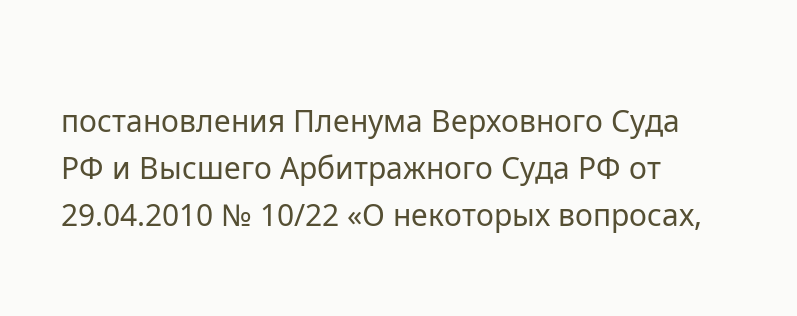постановления Пленума Верховного Суда РФ и Высшего Арбитражного Суда РФ от 29.04.2010 № 10/22 «О некоторых вопросах,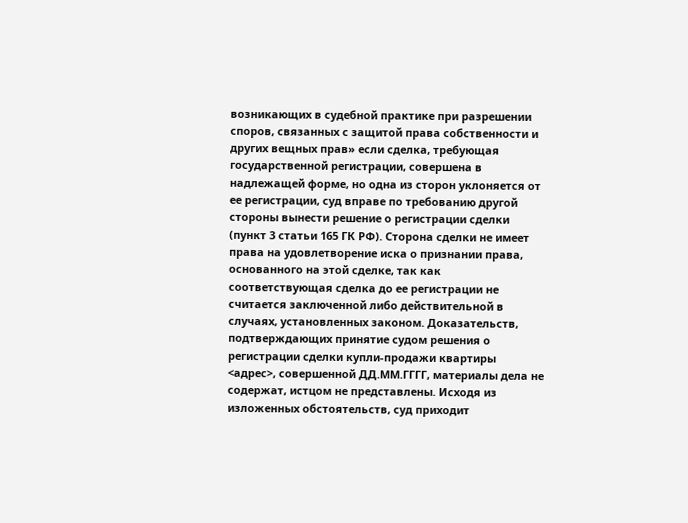возникающих в судебной практике при разрешении споров, связанных с защитой права собственности и других вещных прав» если сделка, требующая государственной регистрации, совершена в надлежащей форме, но одна из сторон уклоняется от ее регистрации, суд вправе по требованию другой стороны вынести решение о регистрации сделки (пункт 3 статьи 165 ГК РФ). Сторона сделки не имеет права на удовлетворение иска о признании права, основанного на этой сделке, так как соответствующая сделка до ее регистрации не считается заключенной либо действительной в случаях, установленных законом. Доказательств, подтверждающих принятие судом решения о регистрации сделки купли-продажи квартиры <адрес>, совершенной ДД.ММ.ГГГГ, материалы дела не содержат, истцом не представлены. Исходя из изложенных обстоятельств, суд приходит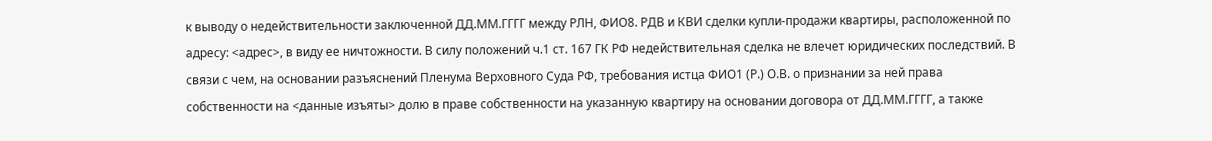к выводу о недействительности заключенной ДД.ММ.ГГГГ между РЛН, ФИО8. РДВ и КВИ сделки купли-продажи квартиры, расположенной по адресу: <адрес>, в виду ее ничтожности. В силу положений ч.1 ст. 167 ГК РФ недействительная сделка не влечет юридических последствий. В связи с чем, на основании разъяснений Пленума Верховного Суда РФ, требования истца ФИО1 (Р.) О.В. о признании за ней права собственности на <данные изъяты> долю в праве собственности на указанную квартиру на основании договора от ДД.ММ.ГГГГ, а также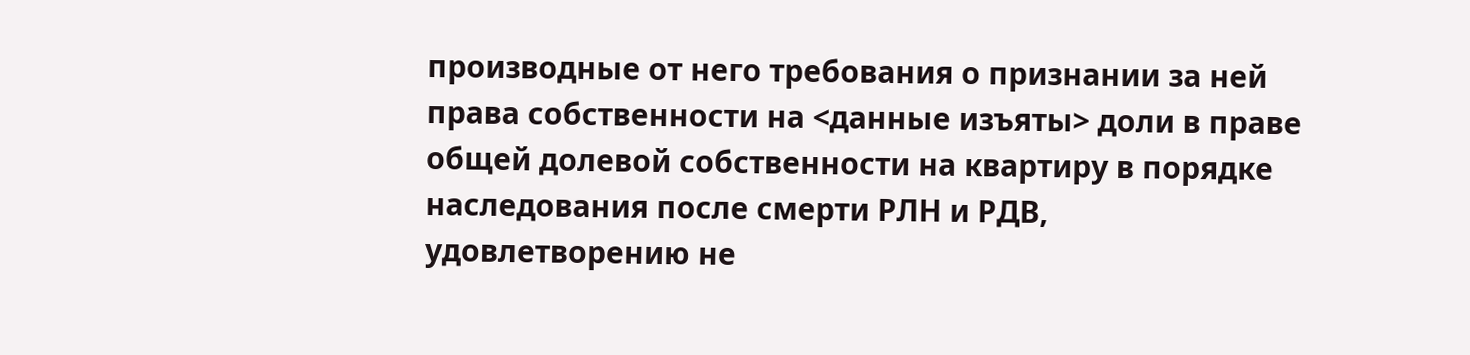производные от него требования о признании за ней права собственности на <данные изъяты> доли в праве общей долевой собственности на квартиру в порядке наследования после смерти РЛН и РДВ, удовлетворению не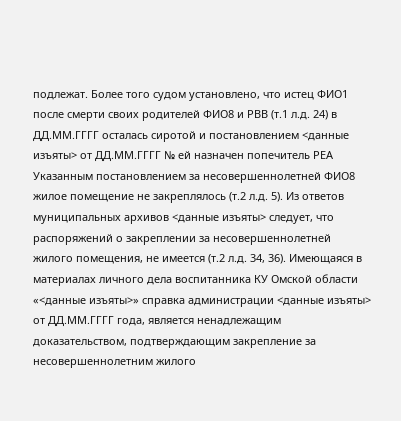подлежат. Более того судом установлено, что истец ФИО1 после смерти своих родителей ФИО8 и РВВ (т.1 л.д. 24) в ДД.ММ.ГГГГ осталась сиротой и постановлением <данные изъяты> от ДД.ММ.ГГГГ № ей назначен попечитель РЕА Указанным постановлением за несовершеннолетней ФИО8 жилое помещение не закреплялось (т.2 л.д. 5). Из ответов муниципальных архивов <данные изъяты> следует, что распоряжений о закреплении за несовершеннолетней жилого помещения, не имеется (т.2 л.д. 34, 36). Имеющаяся в материалах личного дела воспитанника КУ Омской области «<данные изъяты>» справка администрации <данные изъяты> от ДД.ММ.ГГГГ года, является ненадлежащим доказательством, подтверждающим закрепление за несовершеннолетним жилого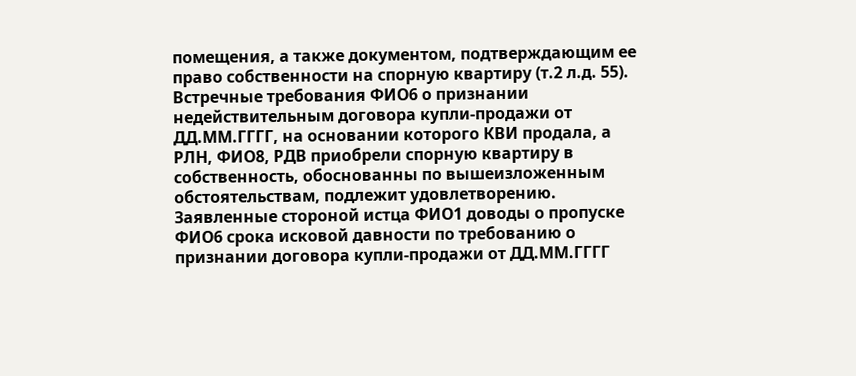помещения, а также документом, подтверждающим ее право собственности на спорную квартиру (т.2 л.д. 55). Встречные требования ФИО6 о признании недействительным договора купли-продажи от ДД.ММ.ГГГГ, на основании которого КВИ продала, а РЛН, ФИО8, РДВ приобрели спорную квартиру в собственность, обоснованны по вышеизложенным обстоятельствам, подлежит удовлетворению. Заявленные стороной истца ФИО1 доводы о пропуске ФИО6 срока исковой давности по требованию о признании договора купли-продажи от ДД.ММ.ГГГГ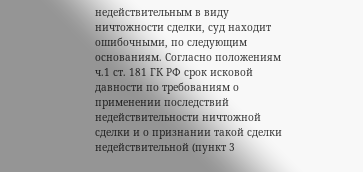недействительным в виду ничтожности сделки, суд находит ошибочными, по следующим основаниям. Согласно положениям ч.1 ст. 181 ГК РФ срок исковой давности по требованиям о применении последствий недействительности ничтожной сделки и о признании такой сделки недействительной (пункт 3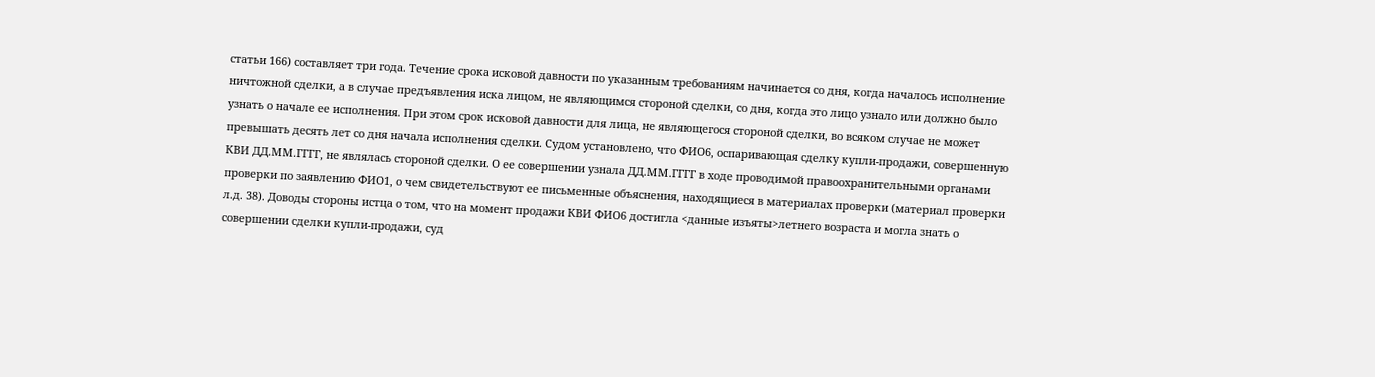статьи 166) составляет три года. Течение срока исковой давности по указанным требованиям начинается со дня, когда началось исполнение ничтожной сделки, а в случае предъявления иска лицом, не являющимся стороной сделки, со дня, когда это лицо узнало или должно было узнать о начале ее исполнения. При этом срок исковой давности для лица, не являющегося стороной сделки, во всяком случае не может превышать десять лет со дня начала исполнения сделки. Судом установлено, что ФИО6, оспаривающая сделку купли-продажи, совершенную КВИ ДД.ММ.ГГГГ, не являлась стороной сделки. О ее совершении узнала ДД.ММ.ГГГГ в ходе проводимой правоохранительными органами проверки по заявлению ФИО1, о чем свидетельствуют ее письменные объяснения, находящиеся в материалах проверки (материал проверки л.д. 38). Доводы стороны истца о том, что на момент продажи КВИ ФИО6 достигла <данные изъяты>летнего возраста и могла знать о совершении сделки купли-продажи, суд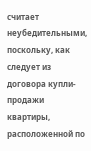считает неубедительными, поскольку, как следует из договора купли-продажи квартиры, расположенной по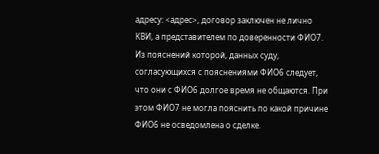адресу: <адрес>, договор заключен не лично КВИ, а представителем по доверенности ФИО7. Из пояснений которой, данных суду, согласующихся с пояснениями ФИО6 следует, что они с ФИО6 долгое время не общаются. При этом ФИО7 не могла пояснить по какой причине ФИО6 не осведомлена о сделке.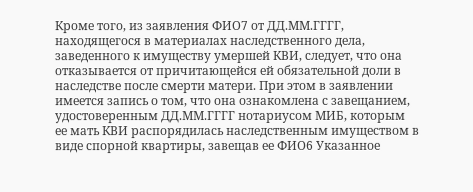Кроме того, из заявления ФИО7 от ДД.ММ.ГГГГ, находящегося в материалах наследственного дела, заведенного к имуществу умершей КВИ, следует, что она отказывается от причитающейся ей обязательной доли в наследстве после смерти матери. При этом в заявлении имеется запись о том, что она ознакомлена с завещанием, удостоверенным ДД.ММ.ГГГГ нотариусом МИБ, которым ее мать КВИ распорядилась наследственным имуществом в виде спорной квартиры, завещав ее ФИО6 Указанное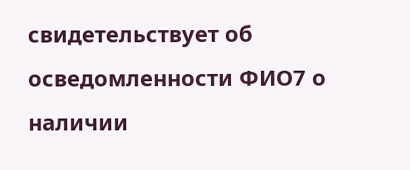свидетельствует об осведомленности ФИО7 о наличии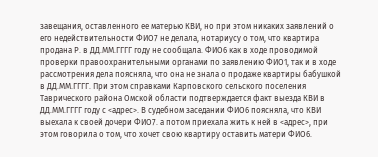завещания, оставленного ее матерью КВИ, но при этом никаких заявлений о его недействительности ФИО7 не делала, нотариусу о том, что квартира продана Р. в ДД.ММ.ГГГГ году не сообщала. ФИО6 как в ходе проводимой проверки правоохранительными органами по заявлению ФИО1, так и в ходе рассмотрения дела поясняла, что она не знала о продаже квартиры бабушкой в ДД.ММ.ГГГГ. При этом справками Карповского сельского поселения Таврического района Омской области подтверждается факт выезда КВИ в ДД.ММ.ГГГГ году с <адрес>. В судебном заседании ФИО6 поясняла, что КВИ выехала к своей дочери ФИО7. а потом приехала жить к ней в <адрес>, при этом говорила о том, что хочет свою квартиру оставить матери ФИО6.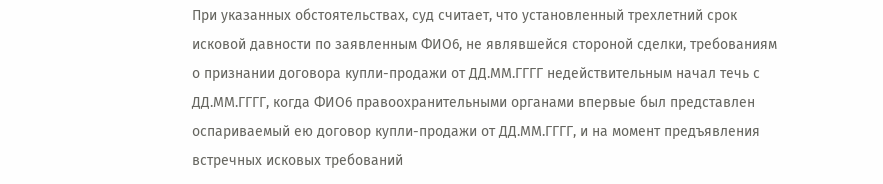При указанных обстоятельствах, суд считает, что установленный трехлетний срок исковой давности по заявленным ФИО6, не являвшейся стороной сделки, требованиям о признании договора купли-продажи от ДД.ММ.ГГГГ недействительным начал течь с ДД.ММ.ГГГГ, когда ФИО6 правоохранительными органами впервые был представлен оспариваемый ею договор купли-продажи от ДД.ММ.ГГГГ, и на момент предъявления встречных исковых требований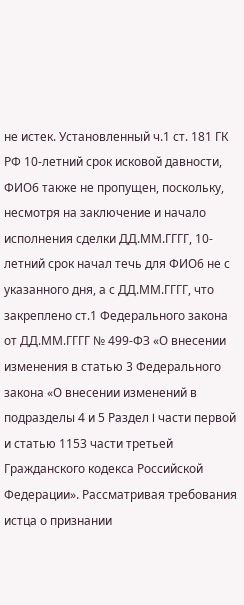не истек. Установленный ч.1 ст. 181 ГК РФ 10-летний срок исковой давности, ФИО6 также не пропущен, поскольку, несмотря на заключение и начало исполнения сделки ДД.ММ.ГГГГ, 10-летний срок начал течь для ФИО6 не с указанного дня, а с ДД.ММ.ГГГГ, что закреплено ст.1 Федерального закона от ДД.ММ.ГГГГ № 499-ФЗ «О внесении изменения в статью 3 Федерального закона «О внесении изменений в подразделы 4 и 5 Раздел I части первой и статью 1153 части третьей Гражданского кодекса Российской Федерации». Рассматривая требования истца о признании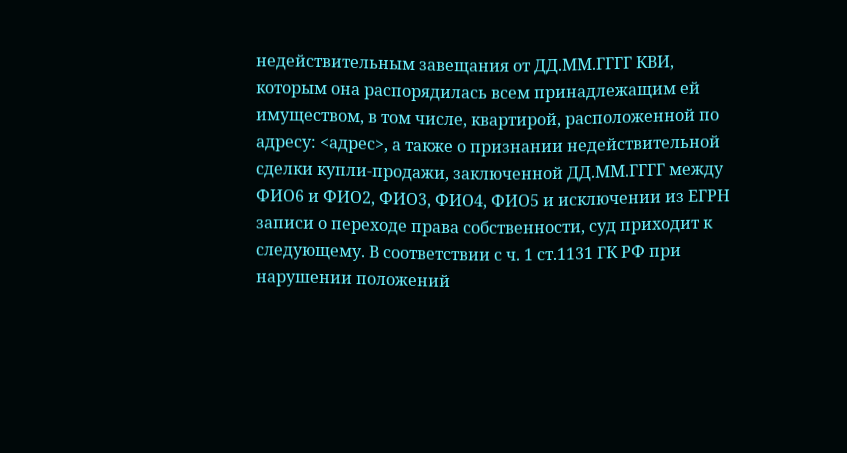недействительным завещания от ДД.ММ.ГГГГ КВИ, которым она распорядилась всем принадлежащим ей имуществом, в том числе, квартирой, расположенной по адресу: <адрес>, а также о признании недействительной сделки купли-продажи, заключенной ДД.ММ.ГГГГ между ФИО6 и ФИО2, ФИО3, ФИО4, ФИО5 и исключении из ЕГРН записи о переходе права собственности, суд приходит к следующему. В соответствии с ч. 1 ст.1131 ГК РФ при нарушении положений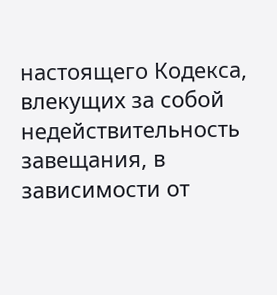настоящего Кодекса, влекущих за собой недействительность завещания, в зависимости от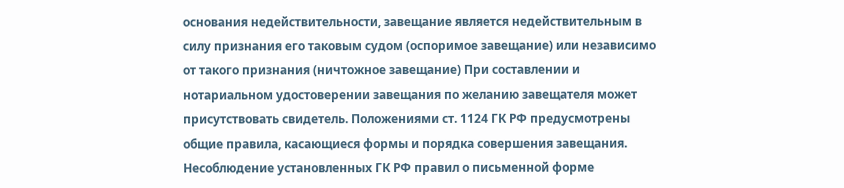основания недействительности, завещание является недействительным в силу признания его таковым судом (оспоримое завещание) или независимо от такого признания (ничтожное завещание) При составлении и нотариальном удостоверении завещания по желанию завещателя может присутствовать свидетель. Положениями ст. 1124 ГК РФ предусмотрены общие правила, касающиеся формы и порядка совершения завещания. Несоблюдение установленных ГК РФ правил о письменной форме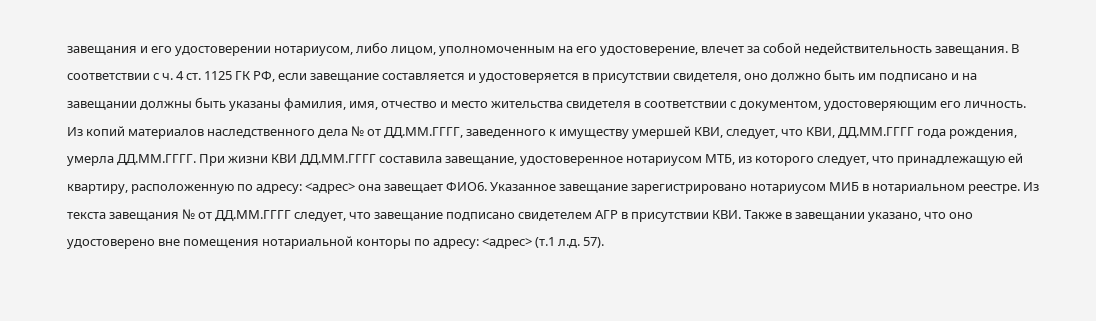завещания и его удостоверении нотариусом, либо лицом, уполномоченным на его удостоверение, влечет за собой недействительность завещания. В соответствии с ч. 4 ст. 1125 ГК РФ, если завещание составляется и удостоверяется в присутствии свидетеля, оно должно быть им подписано и на завещании должны быть указаны фамилия, имя, отчество и место жительства свидетеля в соответствии с документом, удостоверяющим его личность. Из копий материалов наследственного дела № от ДД.ММ.ГГГГ, заведенного к имуществу умершей КВИ, следует, что КВИ, ДД.ММ.ГГГГ года рождения, умерла ДД.ММ.ГГГГ. При жизни КВИ ДД.ММ.ГГГГ составила завещание, удостоверенное нотариусом МТБ, из которого следует, что принадлежащую ей квартиру, расположенную по адресу: <адрес> она завещает ФИО6. Указанное завещание зарегистрировано нотариусом МИБ в нотариальном реестре. Из текста завещания № от ДД.ММ.ГГГГ следует, что завещание подписано свидетелем АГР в присутствии КВИ. Также в завещании указано, что оно удостоверено вне помещения нотариальной конторы по адресу: <адрес> (т.1 л.д. 57).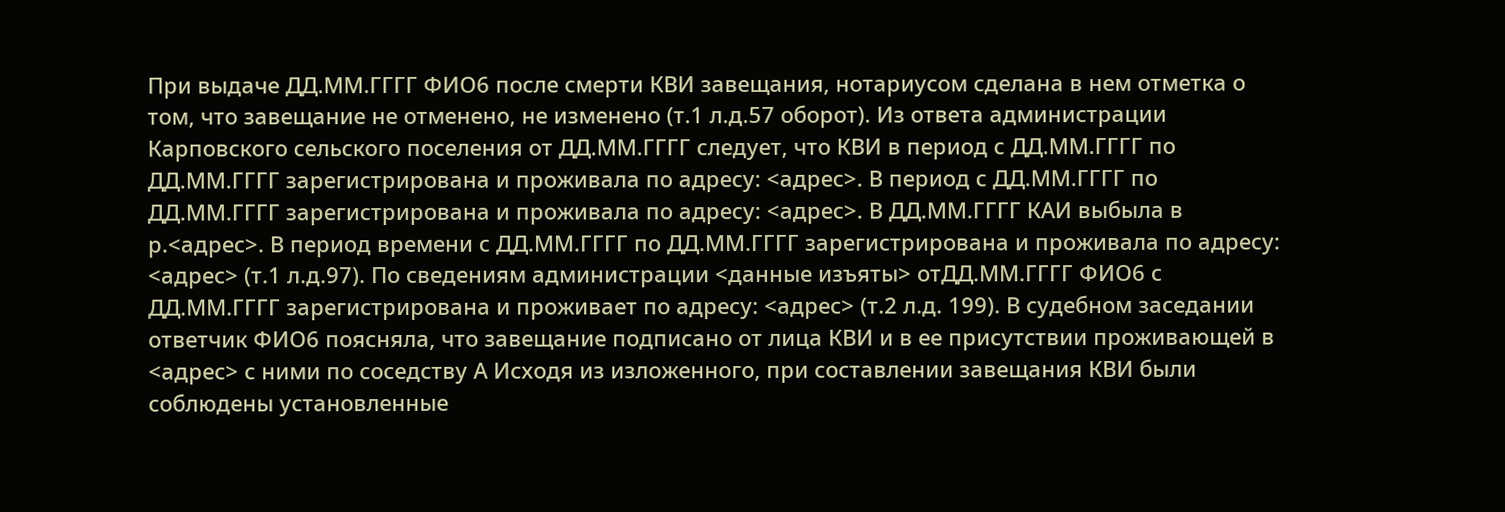При выдаче ДД.ММ.ГГГГ ФИО6 после смерти КВИ завещания, нотариусом сделана в нем отметка о том, что завещание не отменено, не изменено (т.1 л.д.57 оборот). Из ответа администрации Карповского сельского поселения от ДД.ММ.ГГГГ следует, что КВИ в период с ДД.ММ.ГГГГ по ДД.ММ.ГГГГ зарегистрирована и проживала по адресу: <адрес>. В период с ДД.ММ.ГГГГ по ДД.ММ.ГГГГ зарегистрирована и проживала по адресу: <адрес>. В ДД.ММ.ГГГГ КАИ выбыла в р.<адрес>. В период времени с ДД.ММ.ГГГГ по ДД.ММ.ГГГГ зарегистрирована и проживала по адресу: <адрес> (т.1 л.д.97). По сведениям администрации <данные изъяты> отДД.ММ.ГГГГ ФИО6 с ДД.ММ.ГГГГ зарегистрирована и проживает по адресу: <адрес> (т.2 л.д. 199). В судебном заседании ответчик ФИО6 поясняла, что завещание подписано от лица КВИ и в ее присутствии проживающей в <адрес> с ними по соседству А Исходя из изложенного, при составлении завещания КВИ были соблюдены установленные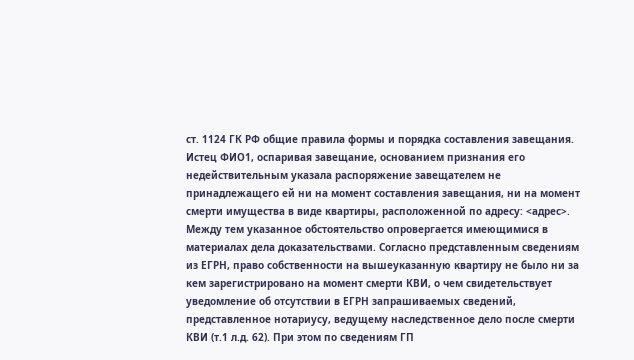ст. 1124 ГК РФ общие правила формы и порядка составления завещания. Истец ФИО1, оспаривая завещание, основанием признания его недействительным указала распоряжение завещателем не принадлежащего ей ни на момент составления завещания, ни на момент смерти имущества в виде квартиры, расположенной по адресу: <адрес>. Между тем указанное обстоятельство опровергается имеющимися в материалах дела доказательствами. Согласно представленным сведениям из ЕГРН, право собственности на вышеуказанную квартиру не было ни за кем зарегистрировано на момент смерти КВИ, о чем свидетельствует уведомление об отсутствии в ЕГРН запрашиваемых сведений, представленное нотариусу, ведущему наследственное дело после смерти КВИ (т.1 л.д. 62). При этом по сведениям ГП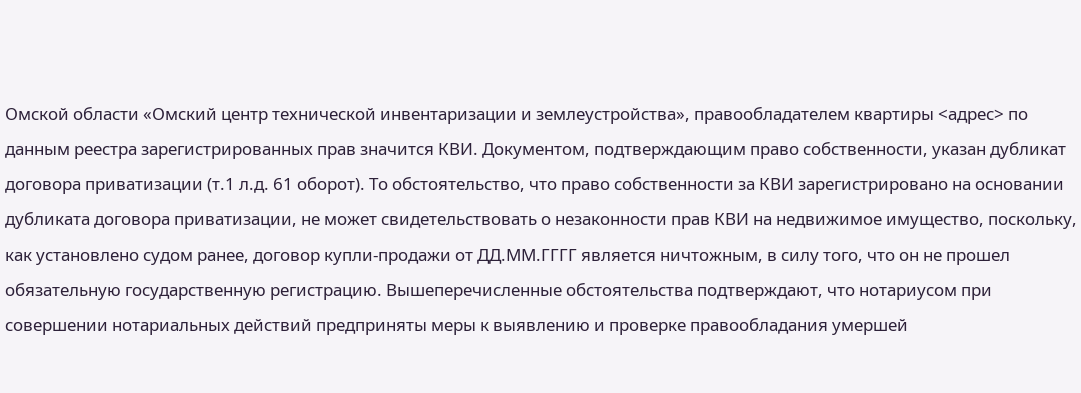Омской области «Омский центр технической инвентаризации и землеустройства», правообладателем квартиры <адрес> по данным реестра зарегистрированных прав значится КВИ. Документом, подтверждающим право собственности, указан дубликат договора приватизации (т.1 л.д. 61 оборот). То обстоятельство, что право собственности за КВИ зарегистрировано на основании дубликата договора приватизации, не может свидетельствовать о незаконности прав КВИ на недвижимое имущество, поскольку, как установлено судом ранее, договор купли-продажи от ДД.ММ.ГГГГ является ничтожным, в силу того, что он не прошел обязательную государственную регистрацию. Вышеперечисленные обстоятельства подтверждают, что нотариусом при совершении нотариальных действий предприняты меры к выявлению и проверке правообладания умершей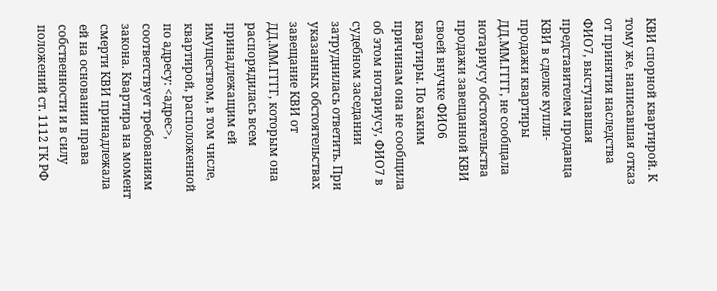КВИ спорной квартирой. К тому же, написавшая отказ от принятия наследства ФИО7, выступавшая представителем продавца КВИ в сделке купли-продажи квартиры ДД.ММ.ГГГГ, не сообщала нотариусу обстоятельства продажи завещанной КВИ своей внучке ФИО6 квартиры. По каким причинам она не сообщила об этом нотариусу, ФИО7 в судебном заседании затруднилась ответить. При указанных обстоятельствах завещание КВИ от ДД.ММ.ГГГГ, которым она распорядилась всем принадлежащим ей имуществом, в том числе, квартирой, расположенной по адресу: <адрес>, соответствует требованиям закона. Квартира на момент смерти КВИ принадлежала ей на основании права собственности и в силу положений ст. 1112 ГК РФ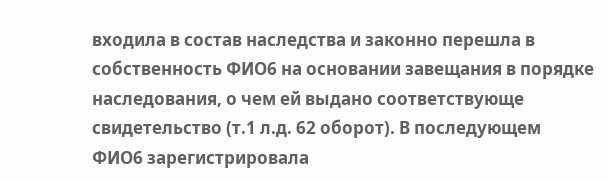входила в состав наследства и законно перешла в собственность ФИО6 на основании завещания в порядке наследования, о чем ей выдано соответствующе свидетельство (т.1 л.д. 62 оборот). В последующем ФИО6 зарегистрировала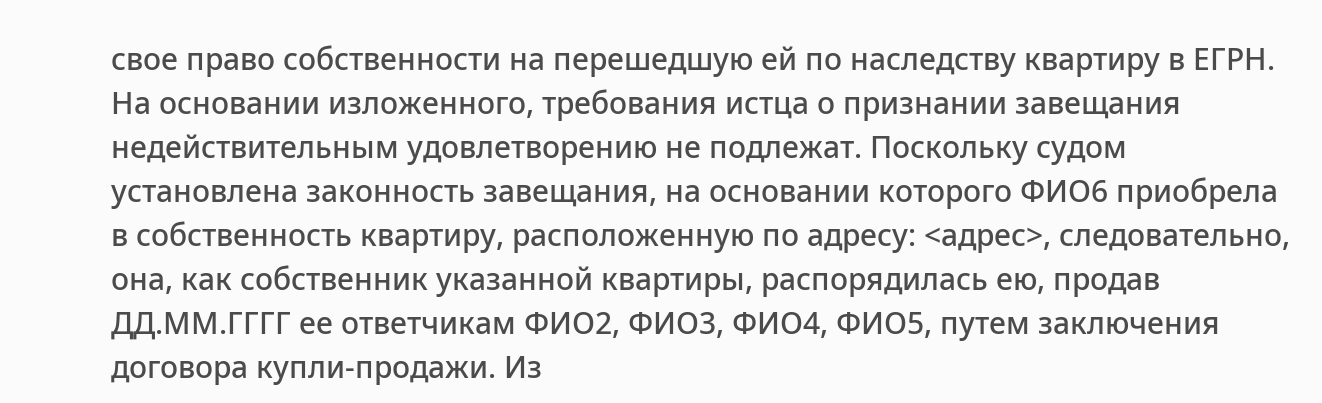свое право собственности на перешедшую ей по наследству квартиру в ЕГРН. На основании изложенного, требования истца о признании завещания недействительным удовлетворению не подлежат. Поскольку судом установлена законность завещания, на основании которого ФИО6 приобрела в собственность квартиру, расположенную по адресу: <адрес>, следовательно, она, как собственник указанной квартиры, распорядилась ею, продав ДД.ММ.ГГГГ ее ответчикам ФИО2, ФИО3, ФИО4, ФИО5, путем заключения договора купли-продажи. Из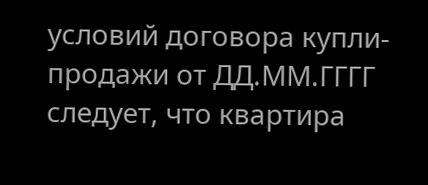условий договора купли-продажи от ДД.ММ.ГГГГ следует, что квартира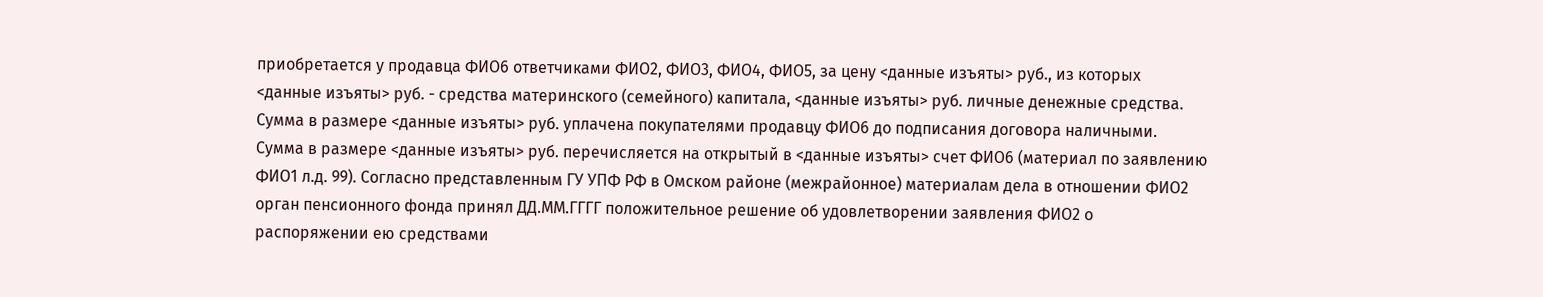приобретается у продавца ФИО6 ответчиками ФИО2, ФИО3, ФИО4, ФИО5, за цену <данные изъяты> руб., из которых <данные изъяты> руб. - средства материнского (семейного) капитала, <данные изъяты> руб. личные денежные средства. Сумма в размере <данные изъяты> руб. уплачена покупателями продавцу ФИО6 до подписания договора наличными. Сумма в размере <данные изъяты> руб. перечисляется на открытый в <данные изъяты> счет ФИО6 (материал по заявлению ФИО1 л.д. 99). Согласно представленным ГУ УПФ РФ в Омском районе (межрайонное) материалам дела в отношении ФИО2 орган пенсионного фонда принял ДД.ММ.ГГГГ положительное решение об удовлетворении заявления ФИО2 о распоряжении ею средствами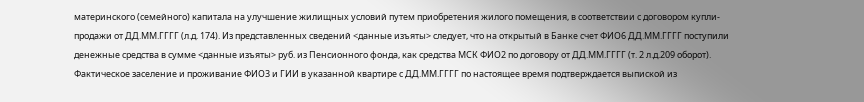материнского (семейного) капитала на улучшение жилищных условий путем приобретения жилого помещения, в соответствии с договором купли-продажи от ДД.ММ.ГГГГ (л.д. 174). Из представленных сведений <данные изъяты> следует, что на открытый в Банке счет ФИО6 ДД.ММ.ГГГГ поступили денежные средства в сумме <данные изъяты> руб. из Пенсионного фонда, как средства МСК ФИО2 по договору от ДД.ММ.ГГГГ (т. 2 л.д.209 оборот). Фактическое заселение и проживание ФИО3 и ГИИ в указанной квартире с ДД.ММ.ГГГГ по настоящее время подтверждается выпиской из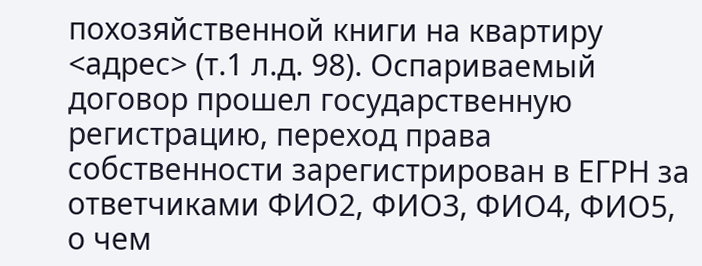похозяйственной книги на квартиру <адрес> (т.1 л.д. 98). Оспариваемый договор прошел государственную регистрацию, переход права собственности зарегистрирован в ЕГРН за ответчиками ФИО2, ФИО3, ФИО4, ФИО5, о чем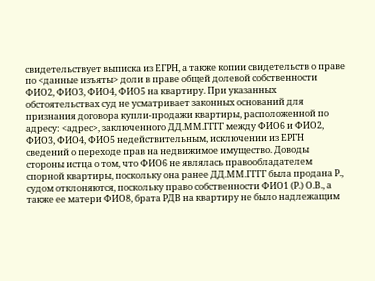свидетельствует выписка из ЕГРН, а также копии свидетельств о праве по <данные изъяты> доли в праве общей долевой собственности ФИО2, ФИО3, ФИО4, ФИО5 на квартиру. При указанных обстоятельствах суд не усматривает законных оснований для признания договора купли-продажи квартиры, расположенной по адресу: <адрес>, заключенного ДД.ММ.ГГГГ между ФИО6 и ФИО2, ФИО3, ФИО4, ФИО5 недействительным, исключении из ЕРГН сведений о переходе прав на недвижимое имущество. Доводы стороны истца о том, что ФИО6 не являлась правообладателем спорной квартиры, поскольку она ранее ДД.ММ.ГГГГ была продана Р., судом отклоняются, поскольку право собственности ФИО1 (Р.) О.В., а также ее матери ФИО8, брата РДВ на квартиру не было надлежащим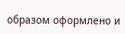образом оформлено и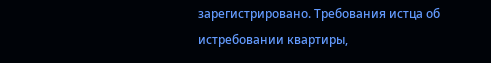зарегистрировано. Требования истца об истребовании квартиры,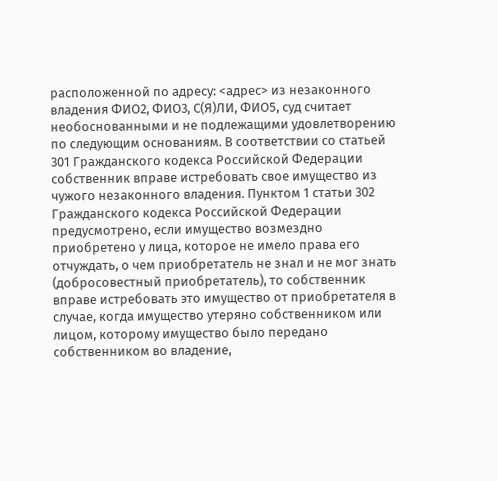расположенной по адресу: <адрес> из незаконного владения ФИО2, ФИО3, С(Я)ЛИ, ФИО5, суд считает необоснованными и не подлежащими удовлетворению по следующим основаниям. В соответствии со статьей 301 Гражданского кодекса Российской Федерации собственник вправе истребовать свое имущество из чужого незаконного владения. Пунктом 1 статьи 302 Гражданского кодекса Российской Федерации предусмотрено, если имущество возмездно приобретено у лица, которое не имело права его отчуждать, о чем приобретатель не знал и не мог знать (добросовестный приобретатель), то собственник вправе истребовать это имущество от приобретателя в случае, когда имущество утеряно собственником или лицом, которому имущество было передано собственником во владение,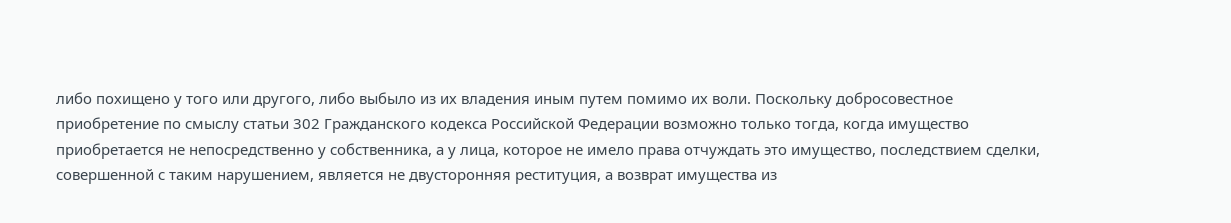либо похищено у того или другого, либо выбыло из их владения иным путем помимо их воли. Поскольку добросовестное приобретение по смыслу статьи 302 Гражданского кодекса Российской Федерации возможно только тогда, когда имущество приобретается не непосредственно у собственника, а у лица, которое не имело права отчуждать это имущество, последствием сделки, совершенной с таким нарушением, является не двусторонняя реституция, а возврат имущества из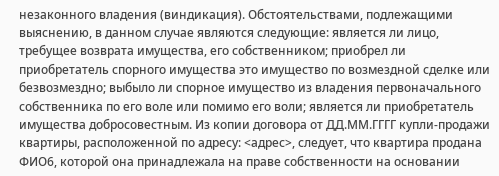незаконного владения (виндикация). Обстоятельствами, подлежащими выяснению, в данном случае являются следующие: является ли лицо, требущее возврата имущества, его собственником; приобрел ли приобретатель спорного имущества это имущество по возмездной сделке или безвозмездно; выбыло ли спорное имущество из владения первоначального собственника по его воле или помимо его воли; является ли приобретатель имущества добросовестным. Из копии договора от ДД.ММ.ГГГГ купли-продажи квартиры, расположенной по адресу: <адрес>, следует, что квартира продана ФИО6, которой она принадлежала на праве собственности на основании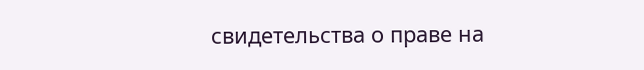свидетельства о праве на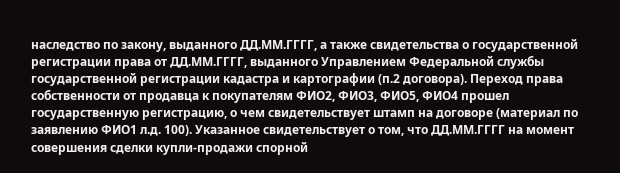наследство по закону, выданного ДД.ММ.ГГГГ, а также свидетельства о государственной регистрации права от ДД.ММ.ГГГГ, выданного Управлением Федеральной службы государственной регистрации кадастра и картографии (п.2 договора). Переход права собственности от продавца к покупателям ФИО2, ФИО3, ФИО5, ФИО4 прошел государственную регистрацию, о чем свидетельствует штамп на договоре (материал по заявлению ФИО1 л.д. 100). Указанное свидетельствует о том, что ДД.ММ.ГГГГ на момент совершения сделки купли-продажи спорной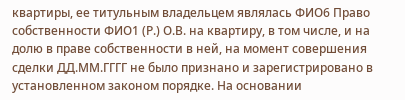квартиры, ее титульным владельцем являлась ФИО6 Право собственности ФИО1 (Р.) О.В. на квартиру, в том числе, и на долю в праве собственности в ней, на момент совершения сделки ДД.ММ.ГГГГ не было признано и зарегистрировано в установленном законом порядке. На основании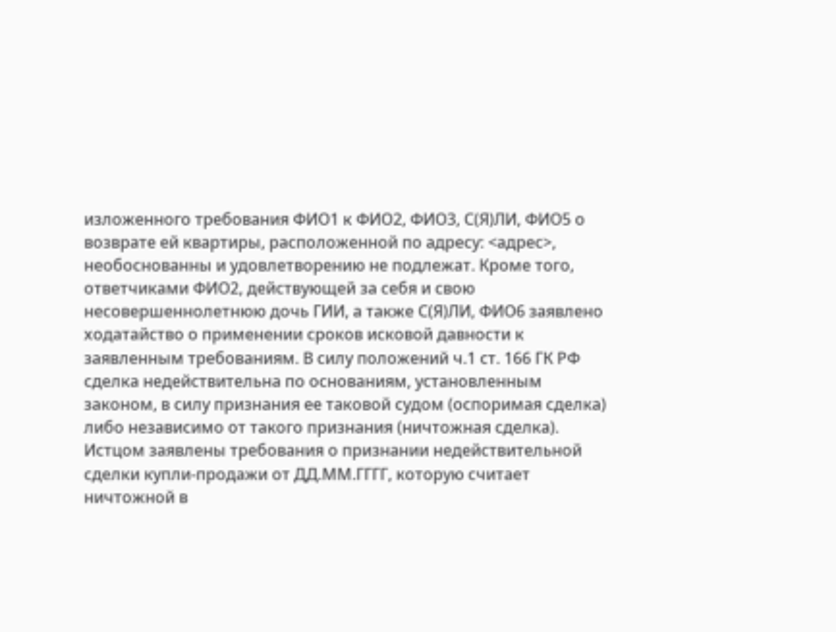изложенного требования ФИО1 к ФИО2, ФИО3, С(Я)ЛИ, ФИО5 о возврате ей квартиры, расположенной по адресу: <адрес>, необоснованны и удовлетворению не подлежат. Кроме того, ответчиками ФИО2, действующей за себя и свою несовершеннолетнюю дочь ГИИ, а также С(Я)ЛИ, ФИО6 заявлено ходатайство о применении сроков исковой давности к заявленным требованиям. В силу положений ч.1 ст. 166 ГК РФ сделка недействительна по основаниям, установленным законом, в силу признания ее таковой судом (оспоримая сделка) либо независимо от такого признания (ничтожная сделка). Истцом заявлены требования о признании недействительной сделки купли-продажи от ДД.ММ.ГГГГ, которую считает ничтожной в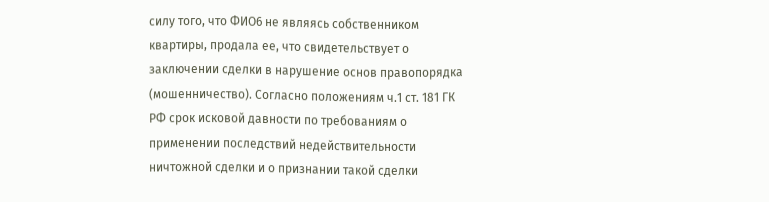силу того, что ФИО6 не являясь собственником квартиры, продала ее, что свидетельствует о заключении сделки в нарушение основ правопорядка (мошенничество). Согласно положениям ч.1 ст. 181 ГК РФ срок исковой давности по требованиям о применении последствий недействительности ничтожной сделки и о признании такой сделки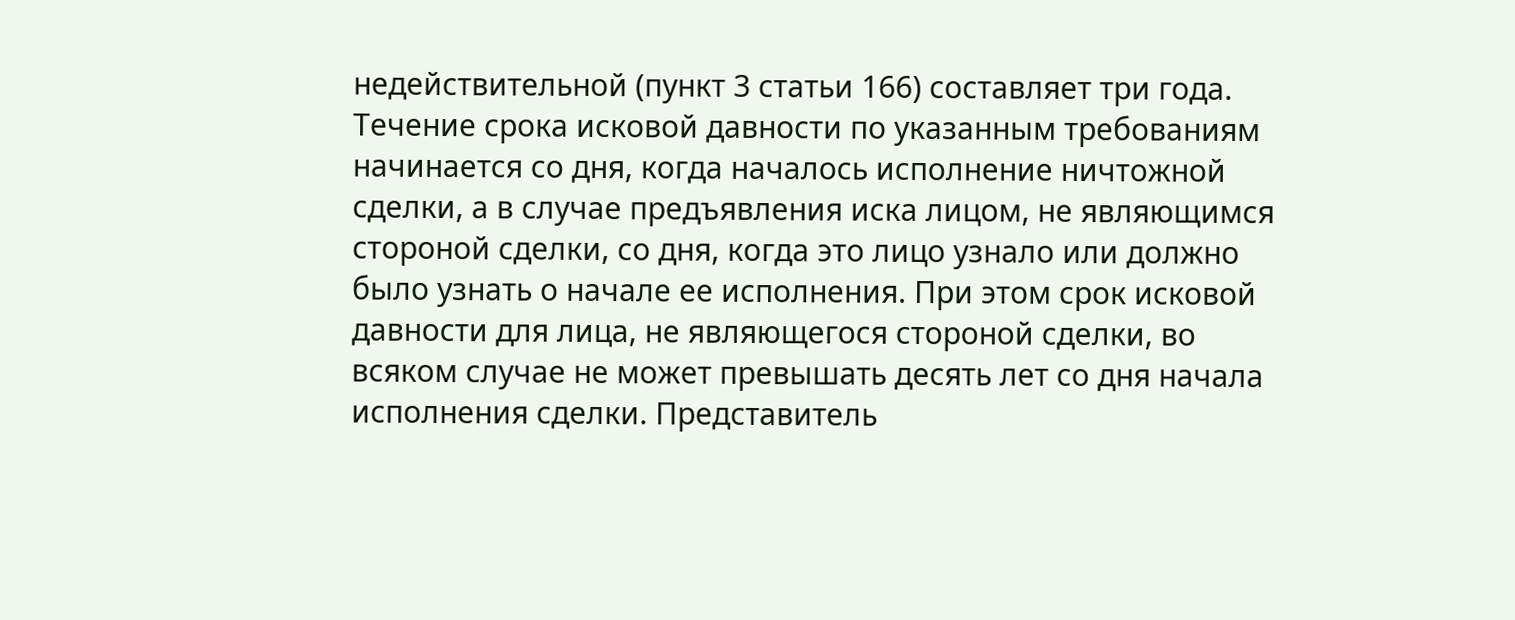недействительной (пункт 3 статьи 166) составляет три года. Течение срока исковой давности по указанным требованиям начинается со дня, когда началось исполнение ничтожной сделки, а в случае предъявления иска лицом, не являющимся стороной сделки, со дня, когда это лицо узнало или должно было узнать о начале ее исполнения. При этом срок исковой давности для лица, не являющегося стороной сделки, во всяком случае не может превышать десять лет со дня начала исполнения сделки. Представитель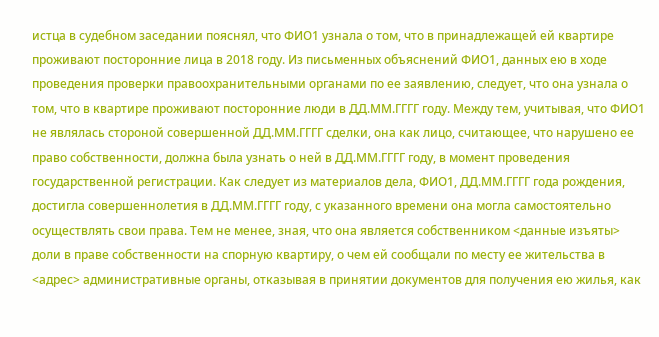истца в судебном заседании пояснял, что ФИО1 узнала о том, что в принадлежащей ей квартире проживают посторонние лица в 2018 году. Из письменных объяснений ФИО1, данных ею в ходе проведения проверки правоохранительными органами по ее заявлению, следует, что она узнала о том, что в квартире проживают посторонние люди в ДД.ММ.ГГГГ году. Между тем, учитывая, что ФИО1 не являлась стороной совершенной ДД.ММ.ГГГГ сделки, она как лицо, считающее, что нарушено ее право собственности, должна была узнать о ней в ДД.ММ.ГГГГ году, в момент проведения государственной регистрации. Как следует из материалов дела, ФИО1, ДД.ММ.ГГГГ года рождения, достигла совершеннолетия в ДД.ММ.ГГГГ году, с указанного времени она могла самостоятельно осуществлять свои права. Тем не менее, зная, что она является собственником <данные изъяты> доли в праве собственности на спорную квартиру, о чем ей сообщали по месту ее жительства в <адрес> административные органы, отказывая в принятии документов для получения ею жилья, как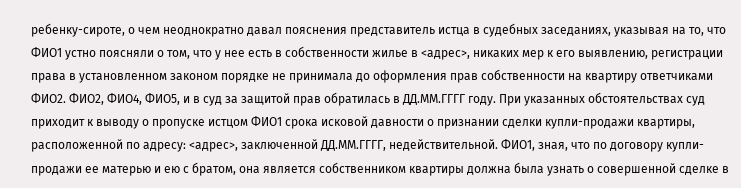ребенку-сироте, о чем неоднократно давал пояснения представитель истца в судебных заседаниях, указывая на то, что ФИО1 устно поясняли о том, что у нее есть в собственности жилье в <адрес>, никаких мер к его выявлению, регистрации права в установленном законом порядке не принимала до оформления прав собственности на квартиру ответчиками ФИО2. ФИО2, ФИО4, ФИО5, и в суд за защитой прав обратилась в ДД.ММ.ГГГГ году. При указанных обстоятельствах суд приходит к выводу о пропуске истцом ФИО1 срока исковой давности о признании сделки купли-продажи квартиры, расположенной по адресу: <адрес>, заключенной ДД.ММ.ГГГГ, недействительной. ФИО1, зная, что по договору купли-продажи ее матерью и ею с братом, она является собственником квартиры должна была узнать о совершенной сделке в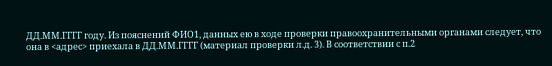ДД.ММ.ГГГГ году. Из пояснений ФИО1, данных ею в ходе проверки правоохранительными органами следует, что она в <адрес> приехала в ДД.ММ.ГГГГ (материал проверки л.д. 3). В соответствии с п.2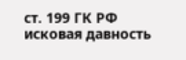ст. 199 ГК РФ исковая давность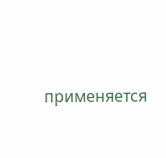применяется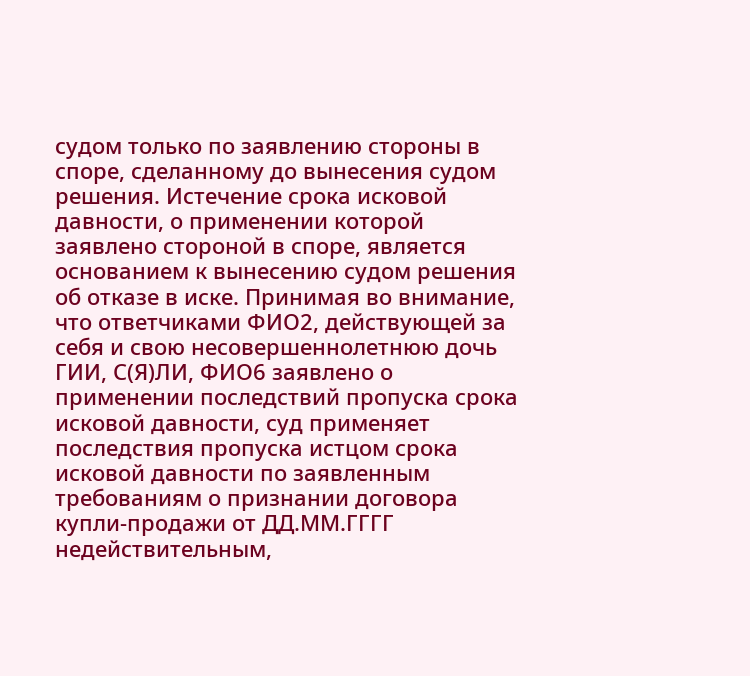судом только по заявлению стороны в споре, сделанному до вынесения судом решения. Истечение срока исковой давности, о применении которой заявлено стороной в споре, является основанием к вынесению судом решения об отказе в иске. Принимая во внимание, что ответчиками ФИО2, действующей за себя и свою несовершеннолетнюю дочь ГИИ, С(Я)ЛИ, ФИО6 заявлено о применении последствий пропуска срока исковой давности, суд применяет последствия пропуска истцом срока исковой давности по заявленным требованиям о признании договора купли-продажи от ДД.ММ.ГГГГ недействительным,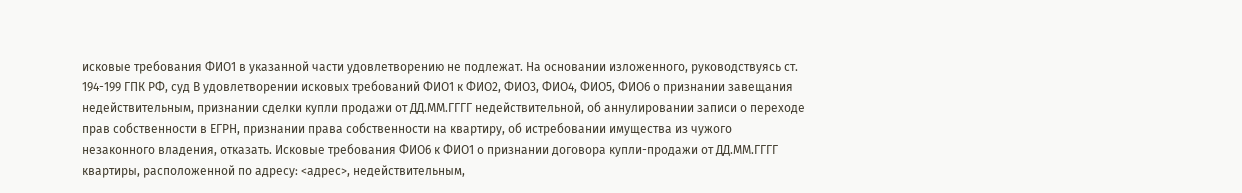исковые требования ФИО1 в указанной части удовлетворению не подлежат. На основании изложенного, руководствуясь ст. 194-199 ГПК РФ, суд В удовлетворении исковых требований ФИО1 к ФИО2, ФИО3, ФИО4, ФИО5, ФИО6 о признании завещания недействительным, признании сделки купли продажи от ДД.ММ.ГГГГ недействительной, об аннулировании записи о переходе прав собственности в ЕГРН, признании права собственности на квартиру, об истребовании имущества из чужого незаконного владения, отказать. Исковые требования ФИО6 к ФИО1 о признании договора купли-продажи от ДД.ММ.ГГГГ квартиры, расположенной по адресу: <адрес>, недействительным,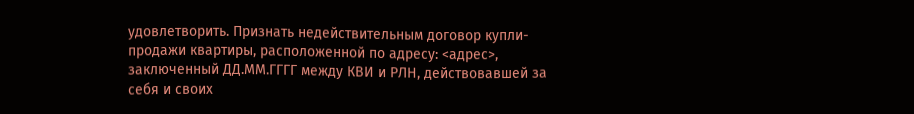удовлетворить. Признать недействительным договор купли-продажи квартиры, расположенной по адресу: <адрес>, заключенный ДД.ММ.ГГГГ между КВИ и РЛН, действовавшей за себя и своих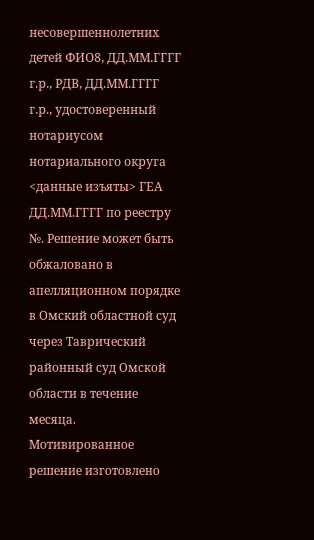несовершеннолетних детей ФИО8, ДД.ММ.ГГГГ г.р., РДВ, ДД.ММ.ГГГГ г.р., удостоверенный нотариусом нотариального округа <данные изъяты> ГЕА ДД.ММ.ГГГГ по реестру №. Решение может быть обжаловано в апелляционном порядке в Омский областной суд через Таврический районный суд Омской области в течение месяца. Мотивированное решение изготовлено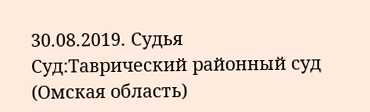30.08.2019. Судья Суд:Таврический районный суд (Омская область)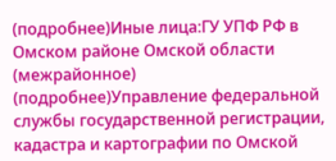(подробнее)Иные лица:ГУ УПФ РФ в Омском районе Омской области (межрайонное) (подробнее)Управление федеральной службы государственной регистрации, кадастра и картографии по Омской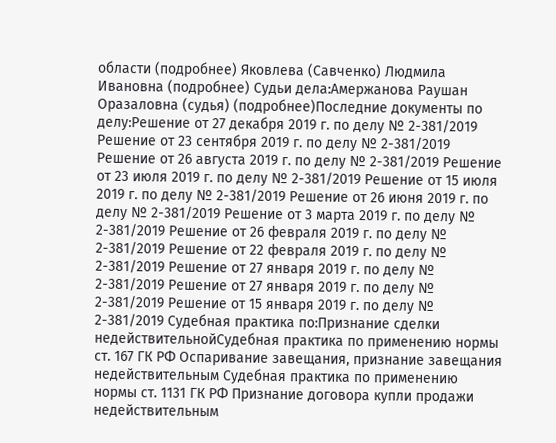области (подробнее) Яковлева (Савченко) Людмила Ивановна (подробнее) Судьи дела:Амержанова Раушан Оразаловна (судья) (подробнее)Последние документы по делу:Решение от 27 декабря 2019 г. по делу № 2-381/2019 Решение от 23 сентября 2019 г. по делу № 2-381/2019 Решение от 26 августа 2019 г. по делу № 2-381/2019 Решение от 23 июля 2019 г. по делу № 2-381/2019 Решение от 15 июля 2019 г. по делу № 2-381/2019 Решение от 26 июня 2019 г. по делу № 2-381/2019 Решение от 3 марта 2019 г. по делу № 2-381/2019 Решение от 26 февраля 2019 г. по делу № 2-381/2019 Решение от 22 февраля 2019 г. по делу № 2-381/2019 Решение от 27 января 2019 г. по делу № 2-381/2019 Решение от 27 января 2019 г. по делу № 2-381/2019 Решение от 15 января 2019 г. по делу № 2-381/2019 Судебная практика по:Признание сделки недействительнойСудебная практика по применению нормы ст. 167 ГК РФ Оспаривание завещания, признание завещания недействительным Судебная практика по применению нормы ст. 1131 ГК РФ Признание договора купли продажи недействительным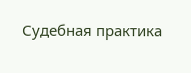Судебная практика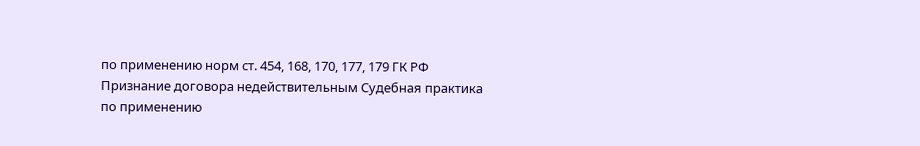по применению норм ст. 454, 168, 170, 177, 179 ГК РФ
Признание договора недействительным Судебная практика по применению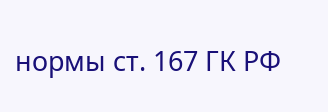нормы ст. 167 ГК РФ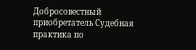Добросовестный приобретатель Судебная практика по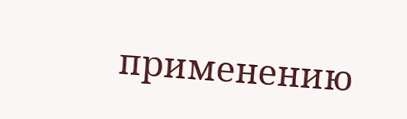применению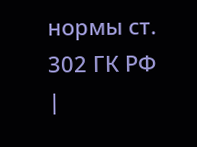нормы ст. 302 ГК РФ |